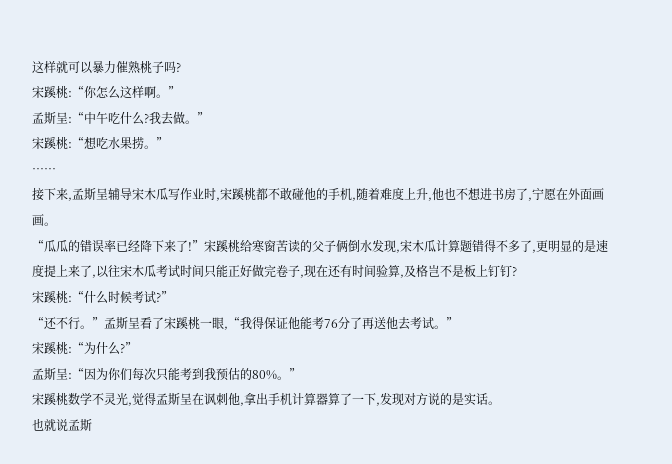这样就可以暴力催熟桃子吗?
宋蹊桃:“你怎么这样啊。”
孟斯呈:“中午吃什么?我去做。”
宋蹊桃:“想吃水果捞。”
……
接下来,孟斯呈辅导宋木瓜写作业时,宋蹊桃都不敢碰他的手机,随着难度上升,他也不想进书房了,宁愿在外面画画。
“瓜瓜的错误率已经降下来了!”宋蹊桃给寒窗苦读的父子俩倒水发现,宋木瓜计算题错得不多了,更明显的是速度提上来了,以往宋木瓜考试时间只能正好做完卷子,现在还有时间验算,及格岂不是板上钉钉?
宋蹊桃:“什么时候考试?”
“还不行。”孟斯呈看了宋蹊桃一眼,“我得保证他能考76分了再送他去考试。”
宋蹊桃:“为什么?”
孟斯呈:“因为你们每次只能考到我预估的80%。”
宋蹊桃数学不灵光,觉得孟斯呈在讽刺他,拿出手机计算器算了一下,发现对方说的是实话。
也就说孟斯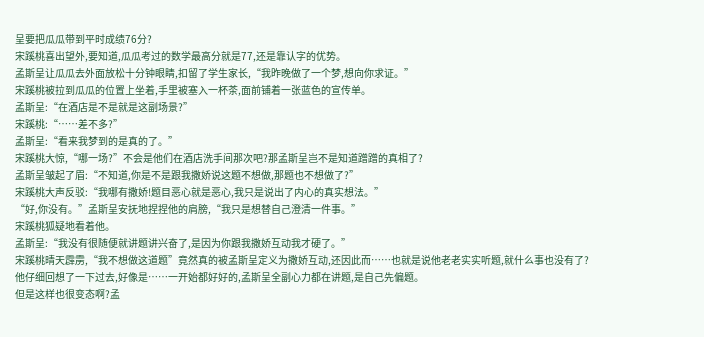呈要把瓜瓜带到平时成绩76分?
宋蹊桃喜出望外,要知道,瓜瓜考过的数学最高分就是77,还是靠认字的优势。
孟斯呈让瓜瓜去外面放松十分钟眼睛,扣留了学生家长,“我昨晚做了一个梦,想向你求证。”
宋蹊桃被拉到瓜瓜的位置上坐着,手里被塞入一杯茶,面前铺着一张蓝色的宣传单。
孟斯呈:“在酒店是不是就是这副场景?”
宋蹊桃:“……差不多?”
孟斯呈:“看来我梦到的是真的了。”
宋蹊桃大惊,“哪一场?”不会是他们在酒店洗手间那次吧?那孟斯呈岂不是知道蹭蹭的真相了?
孟斯呈皱起了眉:“不知道,你是不是跟我撒娇说这题不想做,那题也不想做了?”
宋蹊桃大声反驳:“我哪有撒娇!题目恶心就是恶心,我只是说出了内心的真实想法。”
“好,你没有。”孟斯呈安抚地捏捏他的肩膀,“我只是想替自己澄清一件事。”
宋蹊桃狐疑地看着他。
孟斯呈:“我没有很随便就讲题讲兴奋了,是因为你跟我撒娇互动我才硬了。”
宋蹊桃晴天霹雳,“我不想做这道题”竟然真的被孟斯呈定义为撒娇互动,还因此而……也就是说他老老实实听题,就什么事也没有了?
他仔细回想了一下过去,好像是……一开始都好好的,孟斯呈全副心力都在讲题,是自己先偏题。
但是这样也很变态啊?孟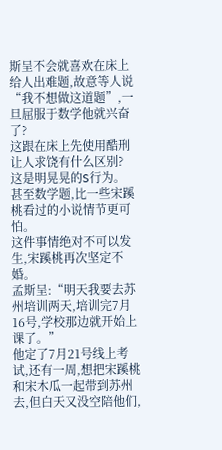斯呈不会就喜欢在床上给人出难题,故意等人说“我不想做这道题”,一旦屈服于数学他就兴奋了?
这跟在床上先使用酷刑让人求饶有什么区别?
这是明晃晃的S行为。
甚至数学题,比一些宋蹊桃看过的小说情节更可怕。
这件事情绝对不可以发生,宋蹊桃再次坚定不婚。
孟斯呈:“明天我要去苏州培训两天,培训完7月16号,学校那边就开始上课了。”
他定了7月21号线上考试,还有一周,想把宋蹊桃和宋木瓜一起带到苏州去,但白天又没空陪他们,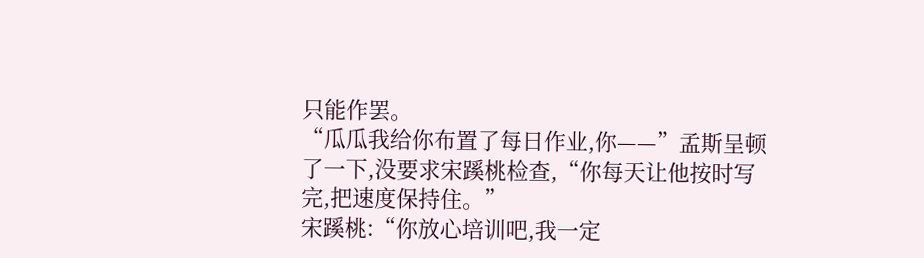只能作罢。
“瓜瓜我给你布置了每日作业,你——”孟斯呈顿了一下,没要求宋蹊桃检查,“你每天让他按时写完,把速度保持住。”
宋蹊桃:“你放心培训吧,我一定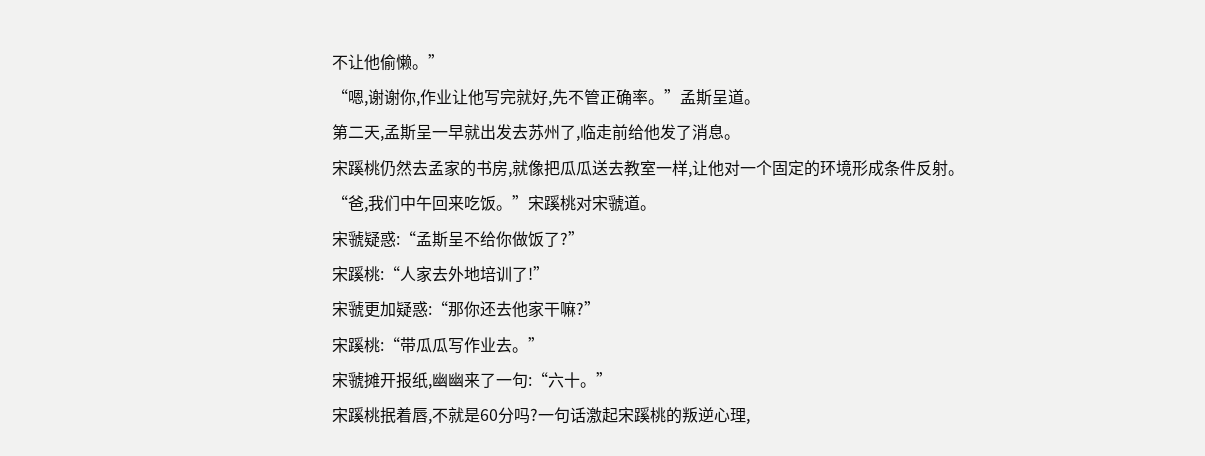不让他偷懒。”
“嗯,谢谢你,作业让他写完就好,先不管正确率。”孟斯呈道。
第二天,孟斯呈一早就出发去苏州了,临走前给他发了消息。
宋蹊桃仍然去孟家的书房,就像把瓜瓜送去教室一样,让他对一个固定的环境形成条件反射。
“爸,我们中午回来吃饭。”宋蹊桃对宋虢道。
宋虢疑惑:“孟斯呈不给你做饭了?”
宋蹊桃:“人家去外地培训了!”
宋虢更加疑惑:“那你还去他家干嘛?”
宋蹊桃:“带瓜瓜写作业去。”
宋虢摊开报纸,幽幽来了一句:“六十。”
宋蹊桃抿着唇,不就是60分吗?一句话激起宋蹊桃的叛逆心理,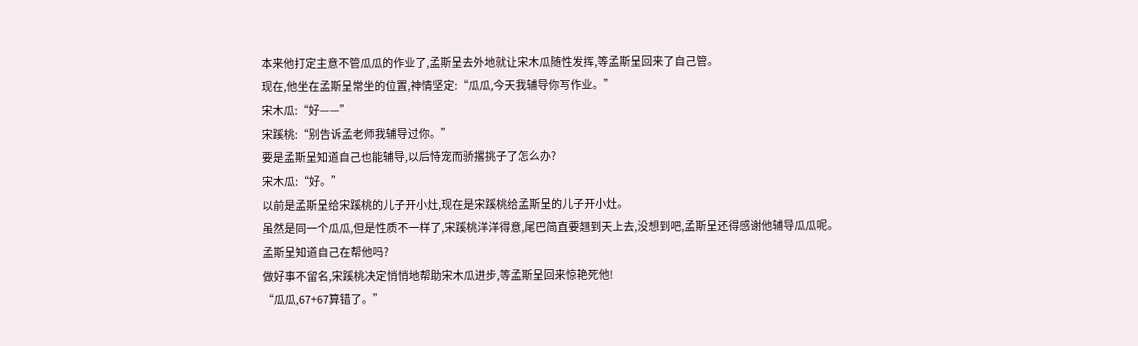本来他打定主意不管瓜瓜的作业了,孟斯呈去外地就让宋木瓜随性发挥,等孟斯呈回来了自己管。
现在,他坐在孟斯呈常坐的位置,神情坚定:“瓜瓜,今天我辅导你写作业。”
宋木瓜:“好——”
宋蹊桃:“别告诉孟老师我辅导过你。”
要是孟斯呈知道自己也能辅导,以后恃宠而骄撂挑子了怎么办?
宋木瓜:“好。”
以前是孟斯呈给宋蹊桃的儿子开小灶,现在是宋蹊桃给孟斯呈的儿子开小灶。
虽然是同一个瓜瓜,但是性质不一样了,宋蹊桃洋洋得意,尾巴简直要翘到天上去,没想到吧,孟斯呈还得感谢他辅导瓜瓜呢。
孟斯呈知道自己在帮他吗?
做好事不留名,宋蹊桃决定悄悄地帮助宋木瓜进步,等孟斯呈回来惊艳死他!
“瓜瓜,67+67算错了。”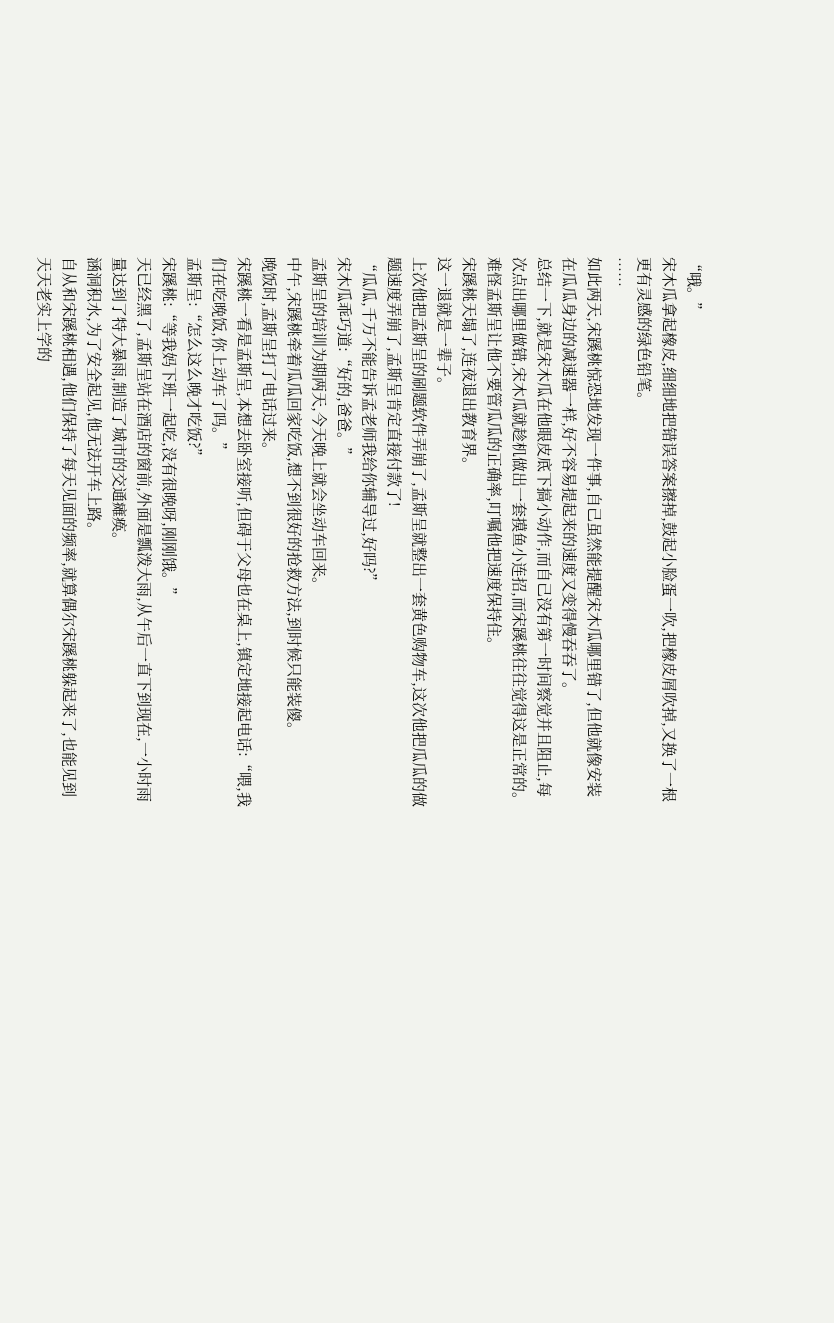“哦。”
宋木瓜拿起橡皮,细细地把错误答案擦掉,鼓起小脸蛋一吹,把橡皮屑吹掉,又换了一根更有灵感的绿色铅笔。
……
如此两天,宋蹊桃惊恐地发现一件事,自己虽然能提醒宋木瓜哪里错了,但他就像安装在瓜瓜身边的减速器一样,好不容易提起来的速度又变得慢吞吞了。
总结一下,就是宋木瓜在他眼皮底下搞小动作,而自己没有第一时间察觉并且阻止,每次点出哪里做错,宋木瓜就趁机做出一套摸鱼小连招,而宋蹊桃往往觉得这是正常的。
难怪孟斯呈让他不要管瓜瓜的正确率,叮嘱他把速度保持住。
宋蹊桃天塌了,连夜退出教育界。
这一退就是一辈子。
上次他把孟斯呈的刷题软件弄崩了,孟斯呈就整出一套黄色购物车,这次他把瓜瓜的做题速度弄崩了,孟斯呈肯定直接付款了!
“瓜瓜,千万不能告诉孟老师我给你辅导过,好吗?”
宋木瓜乖巧道:“好的,爸爸。”
孟斯呈的培训为期两天,今天晚上就会坐动车回来。
中午,宋蹊桃牵着瓜瓜回家吃饭,想不到很好的抢救方法,到时候只能装傻。
晚饭时,孟斯呈打了电话过来。
宋蹊桃一看是孟斯呈,本想去卧室接听,但碍于父母也在桌上,镇定地接起电话:“喂,我们在吃晚饭,你上动车了吗。”
孟斯呈:“怎么这么晚才吃饭?”
宋蹊桃:“等我妈下班一起吃,没有很晚呀,刚刚饿。”
天已经黑了,孟斯呈站在酒店的窗前,外面是瓢泼大雨,从午后一直下到现在,一小时雨量达到了特大暴雨,制造了城市的交通瘫痪。
涵洞积水,为了安全起见,他无法开车上路。
自从和宋蹊桃相遇,他们保持了每天见面的频率,就算偶尔宋蹊桃躲起来了,也能见到天天老实上学的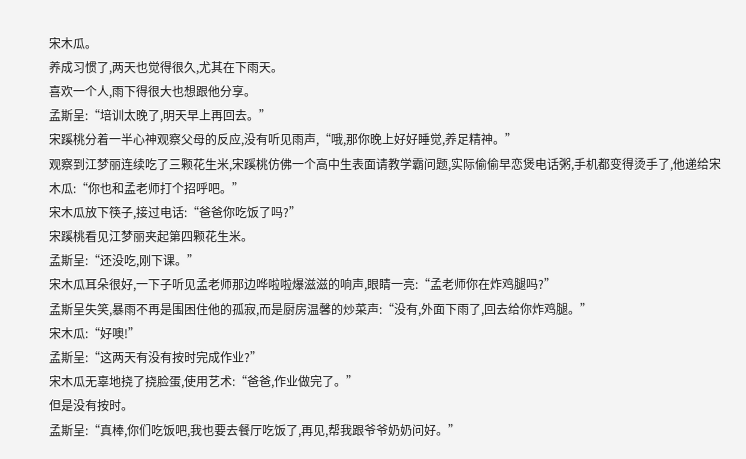宋木瓜。
养成习惯了,两天也觉得很久,尤其在下雨天。
喜欢一个人,雨下得很大也想跟他分享。
孟斯呈:“培训太晚了,明天早上再回去。”
宋蹊桃分着一半心神观察父母的反应,没有听见雨声,“哦,那你晚上好好睡觉,养足精神。”
观察到江梦丽连续吃了三颗花生米,宋蹊桃仿佛一个高中生表面请教学霸问题,实际偷偷早恋煲电话粥,手机都变得烫手了,他递给宋木瓜:“你也和孟老师打个招呼吧。”
宋木瓜放下筷子,接过电话:“爸爸你吃饭了吗?”
宋蹊桃看见江梦丽夹起第四颗花生米。
孟斯呈:“还没吃,刚下课。”
宋木瓜耳朵很好,一下子听见孟老师那边哗啦啦爆滋滋的响声,眼睛一亮:“孟老师你在炸鸡腿吗?”
孟斯呈失笑,暴雨不再是围困住他的孤寂,而是厨房温馨的炒菜声:“没有,外面下雨了,回去给你炸鸡腿。”
宋木瓜:“好噢!”
孟斯呈:“这两天有没有按时完成作业?”
宋木瓜无辜地挠了挠脸蛋,使用艺术:“爸爸,作业做完了。”
但是没有按时。
孟斯呈:“真棒,你们吃饭吧,我也要去餐厅吃饭了,再见,帮我跟爷爷奶奶问好。”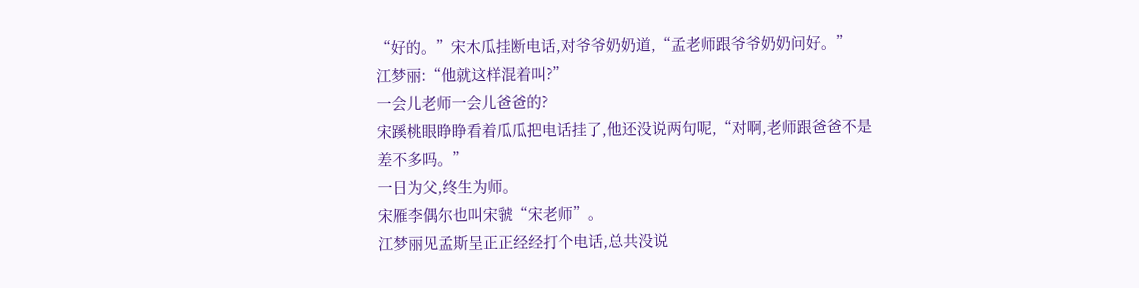“好的。”宋木瓜挂断电话,对爷爷奶奶道,“孟老师跟爷爷奶奶问好。”
江梦丽:“他就这样混着叫?”
一会儿老师一会儿爸爸的?
宋蹊桃眼睁睁看着瓜瓜把电话挂了,他还没说两句呢,“对啊,老师跟爸爸不是差不多吗。”
一日为父,终生为师。
宋雁李偶尔也叫宋虢“宋老师”。
江梦丽见孟斯呈正正经经打个电话,总共没说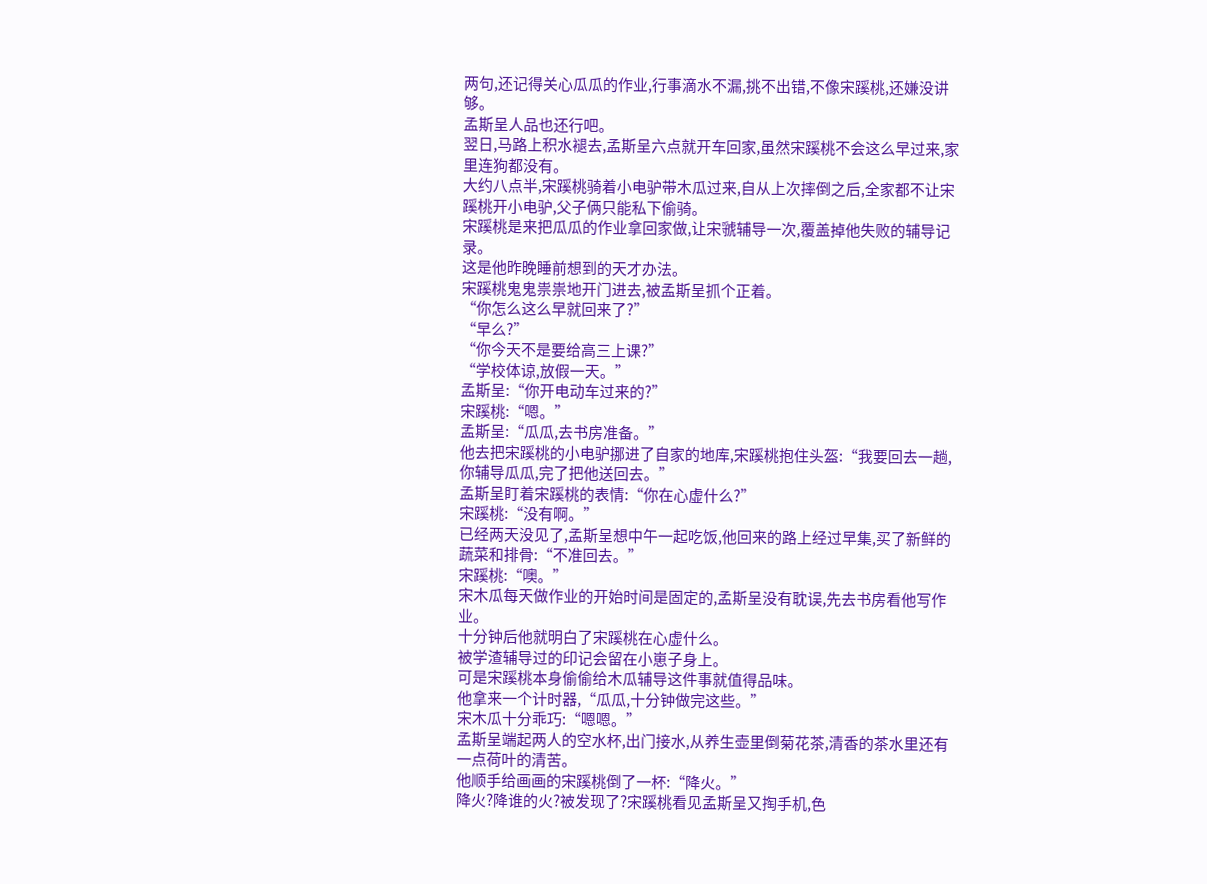两句,还记得关心瓜瓜的作业,行事滴水不漏,挑不出错,不像宋蹊桃,还嫌没讲够。
孟斯呈人品也还行吧。
翌日,马路上积水褪去,孟斯呈六点就开车回家,虽然宋蹊桃不会这么早过来,家里连狗都没有。
大约八点半,宋蹊桃骑着小电驴带木瓜过来,自从上次摔倒之后,全家都不让宋蹊桃开小电驴,父子俩只能私下偷骑。
宋蹊桃是来把瓜瓜的作业拿回家做,让宋虢辅导一次,覆盖掉他失败的辅导记录。
这是他昨晚睡前想到的天才办法。
宋蹊桃鬼鬼祟祟地开门进去,被孟斯呈抓个正着。
“你怎么这么早就回来了?”
“早么?”
“你今天不是要给高三上课?”
“学校体谅,放假一天。”
孟斯呈:“你开电动车过来的?”
宋蹊桃:“嗯。”
孟斯呈:“瓜瓜,去书房准备。”
他去把宋蹊桃的小电驴挪进了自家的地库,宋蹊桃抱住头盔:“我要回去一趟,你辅导瓜瓜,完了把他送回去。”
孟斯呈盯着宋蹊桃的表情:“你在心虚什么?”
宋蹊桃:“没有啊。”
已经两天没见了,孟斯呈想中午一起吃饭,他回来的路上经过早集,买了新鲜的蔬菜和排骨:“不准回去。”
宋蹊桃:“噢。”
宋木瓜每天做作业的开始时间是固定的,孟斯呈没有耽误,先去书房看他写作业。
十分钟后他就明白了宋蹊桃在心虚什么。
被学渣辅导过的印记会留在小崽子身上。
可是宋蹊桃本身偷偷给木瓜辅导这件事就值得品味。
他拿来一个计时器,“瓜瓜,十分钟做完这些。”
宋木瓜十分乖巧:“嗯嗯。”
孟斯呈端起两人的空水杯,出门接水,从养生壶里倒菊花茶,清香的茶水里还有一点荷叶的清苦。
他顺手给画画的宋蹊桃倒了一杯:“降火。”
降火?降谁的火?被发现了?宋蹊桃看见孟斯呈又掏手机,色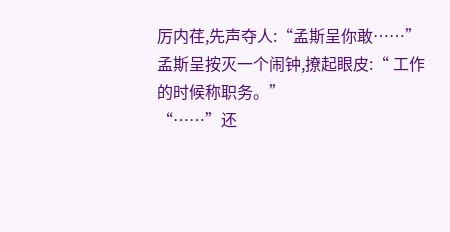厉内荏,先声夺人:“孟斯呈你敢……”
孟斯呈按灭一个闹钟,撩起眼皮:“ 工作的时候称职务。”
“……”还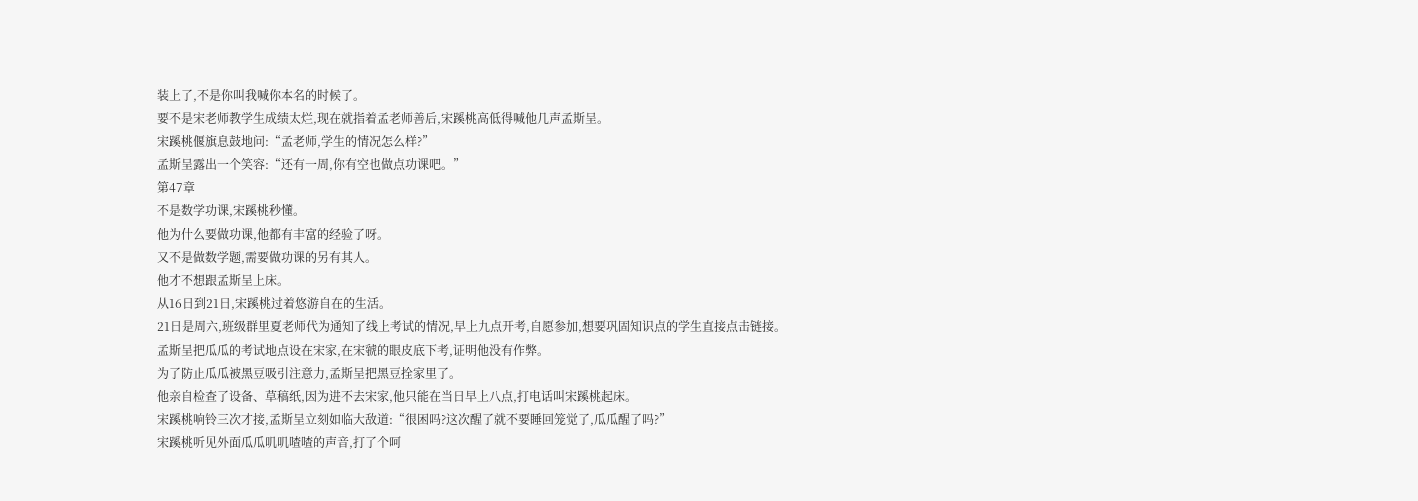装上了,不是你叫我喊你本名的时候了。
要不是宋老师教学生成绩太烂,现在就指着孟老师善后,宋蹊桃高低得喊他几声孟斯呈。
宋蹊桃偃旗息鼓地问:“孟老师,学生的情况怎么样?”
孟斯呈露出一个笑容:“还有一周,你有空也做点功课吧。”
第47章
不是数学功课,宋蹊桃秒懂。
他为什么要做功课,他都有丰富的经验了呀。
又不是做数学题,需要做功课的另有其人。
他才不想跟孟斯呈上床。
从16日到21日,宋蹊桃过着悠游自在的生活。
21日是周六,班级群里夏老师代为通知了线上考试的情况,早上九点开考,自愿参加,想要巩固知识点的学生直接点击链接。
孟斯呈把瓜瓜的考试地点设在宋家,在宋虢的眼皮底下考,证明他没有作弊。
为了防止瓜瓜被黑豆吸引注意力,孟斯呈把黑豆拴家里了。
他亲自检查了设备、草稿纸,因为进不去宋家,他只能在当日早上八点,打电话叫宋蹊桃起床。
宋蹊桃响铃三次才接,孟斯呈立刻如临大敌道:“很困吗?这次醒了就不要睡回笼觉了,瓜瓜醒了吗?”
宋蹊桃听见外面瓜瓜叽叽喳喳的声音,打了个呵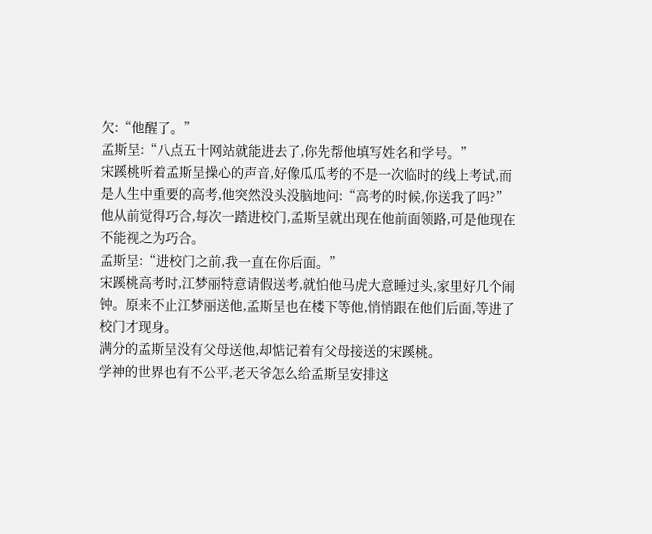欠:“他醒了。”
孟斯呈:“八点五十网站就能进去了,你先帮他填写姓名和学号。”
宋蹊桃听着孟斯呈操心的声音,好像瓜瓜考的不是一次临时的线上考试,而是人生中重要的高考,他突然没头没脑地问:“高考的时候,你送我了吗?”
他从前觉得巧合,每次一踏进校门,孟斯呈就出现在他前面领路,可是他现在不能视之为巧合。
孟斯呈:“进校门之前,我一直在你后面。”
宋蹊桃高考时,江梦丽特意请假送考,就怕他马虎大意睡过头,家里好几个闹钟。原来不止江梦丽送他,孟斯呈也在楼下等他,悄悄跟在他们后面,等进了校门才现身。
满分的孟斯呈没有父母送他,却惦记着有父母接送的宋蹊桃。
学神的世界也有不公平,老天爷怎么给孟斯呈安排这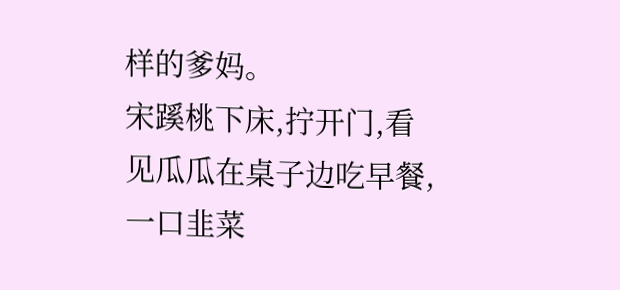样的爹妈。
宋蹊桃下床,拧开门,看见瓜瓜在桌子边吃早餐,一口韭菜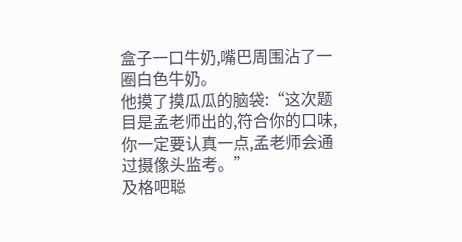盒子一口牛奶,嘴巴周围沾了一圈白色牛奶。
他摸了摸瓜瓜的脑袋:“这次题目是孟老师出的,符合你的口味,你一定要认真一点,孟老师会通过摄像头监考。”
及格吧聪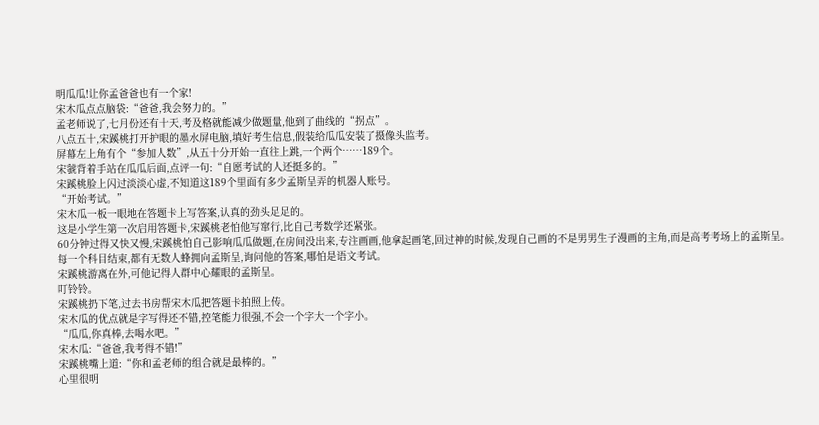明瓜瓜!让你孟爸爸也有一个家!
宋木瓜点点脑袋:“爸爸,我会努力的。”
孟老师说了,七月份还有十天,考及格就能减少做题量,他到了曲线的“拐点”。
八点五十,宋蹊桃打开护眼的墨水屏电脑,填好考生信息,假装给瓜瓜安装了摄像头监考。
屏幕左上角有个“参加人数”,从五十分开始一直往上跳,一个两个……189个。
宋虢背着手站在瓜瓜后面,点评一句:“自愿考试的人还挺多的。”
宋蹊桃脸上闪过淡淡心虚,不知道这189个里面有多少孟斯呈弄的机器人账号。
“开始考试。”
宋木瓜一板一眼地在答题卡上写答案,认真的劲头足足的。
这是小学生第一次启用答题卡,宋蹊桃老怕他写窜行,比自己考数学还紧张。
60分钟过得又快又慢,宋蹊桃怕自己影响瓜瓜做题,在房间没出来,专注画画,他拿起画笔,回过神的时候,发现自己画的不是男男生子漫画的主角,而是高考考场上的孟斯呈。
每一个科目结束,都有无数人蜂拥向孟斯呈,询问他的答案,哪怕是语文考试。
宋蹊桃游离在外,可他记得人群中心耀眼的孟斯呈。
叮铃铃。
宋蹊桃扔下笔,过去书房帮宋木瓜把答题卡拍照上传。
宋木瓜的优点就是字写得还不错,控笔能力很强,不会一个字大一个字小。
“瓜瓜,你真棒,去喝水吧。”
宋木瓜:“爸爸,我考得不错!”
宋蹊桃嘴上道:“你和孟老师的组合就是最棒的。”
心里很明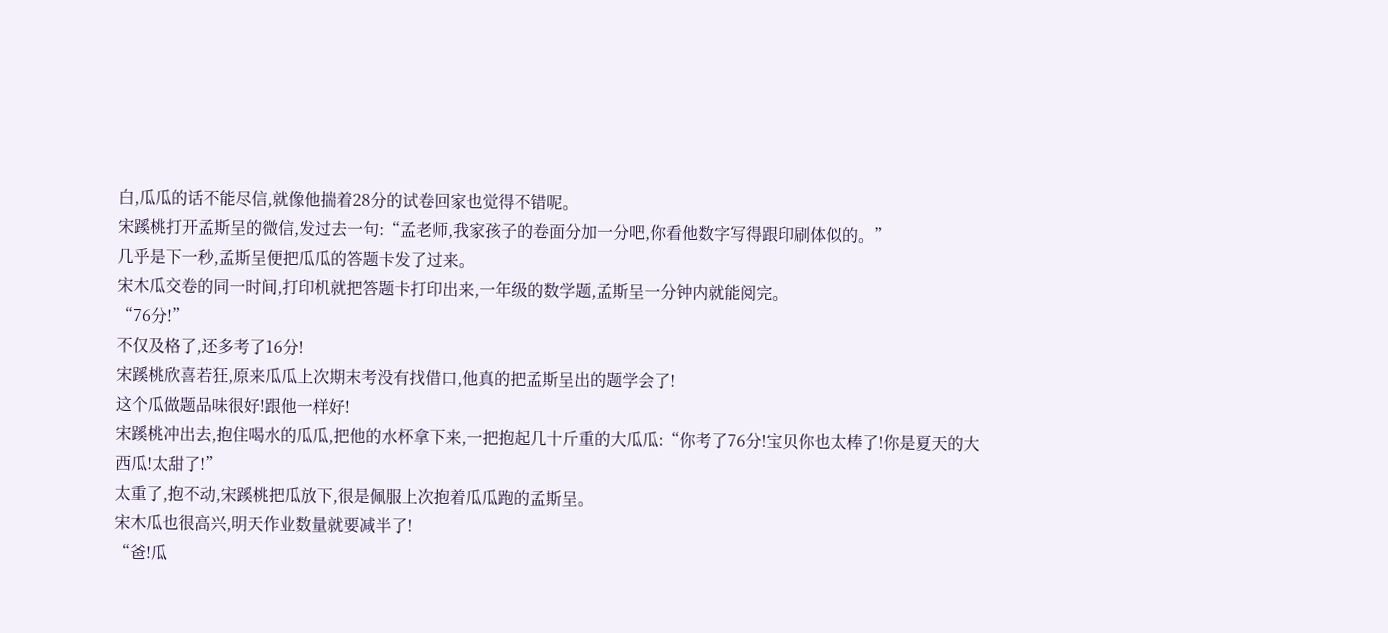白,瓜瓜的话不能尽信,就像他揣着28分的试卷回家也觉得不错呢。
宋蹊桃打开孟斯呈的微信,发过去一句:“孟老师,我家孩子的卷面分加一分吧,你看他数字写得跟印刷体似的。”
几乎是下一秒,孟斯呈便把瓜瓜的答题卡发了过来。
宋木瓜交卷的同一时间,打印机就把答题卡打印出来,一年级的数学题,孟斯呈一分钟内就能阅完。
“76分!”
不仅及格了,还多考了16分!
宋蹊桃欣喜若狂,原来瓜瓜上次期末考没有找借口,他真的把孟斯呈出的题学会了!
这个瓜做题品味很好!跟他一样好!
宋蹊桃冲出去,抱住喝水的瓜瓜,把他的水杯拿下来,一把抱起几十斤重的大瓜瓜:“你考了76分!宝贝你也太棒了!你是夏天的大西瓜!太甜了!”
太重了,抱不动,宋蹊桃把瓜放下,很是佩服上次抱着瓜瓜跑的孟斯呈。
宋木瓜也很高兴,明天作业数量就要减半了!
“爸!瓜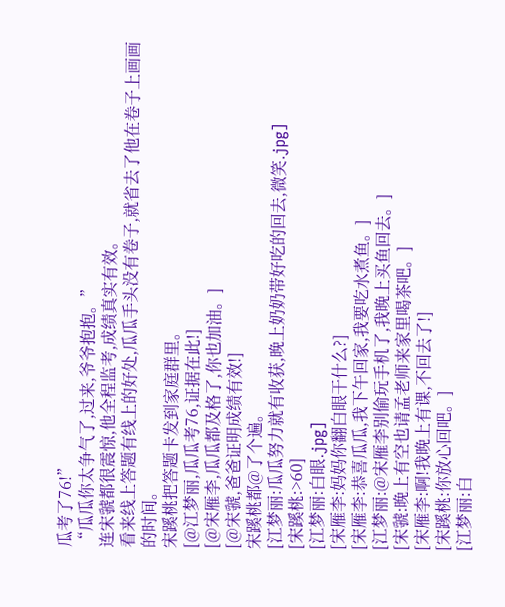瓜考了76!”
“瓜瓜你太争气了,过来,爷爷抱抱。”
连宋虢都很震惊,他全程监考,成绩真实有效。
看来线上答题有线上的好处,瓜瓜手头没有卷子,就省去了他在卷子上画画的时间。
宋蹊桃把答题卡发到家庭群里。
[@江梦丽,瓜瓜考76,证据在此!]
[@宋雁李,瓜瓜都及格了,你也加油。]
[@宋虢,爸爸证明成绩有效!]
宋蹊桃都@了个遍。
[江梦丽:瓜瓜努力就有收获,晚上奶奶带好吃的回去,微笑.jpg]
[宋蹊桃:>60]
[江梦丽:白眼.jpg]
[宋雁李:妈妈你翻白眼干什么?]
[宋雁李:恭喜瓜瓜,我下午回家,我要吃水煮鱼。]
[江梦丽:@宋雁李别偷玩手机了,我晚上买鱼回去。]
[宋虢:晚上有空也请孟老师来家里喝茶吧。]
[宋雁李:啊!我晚上有课,不回去了!]
[宋蹊桃:你放心回吧。]
[江梦丽:白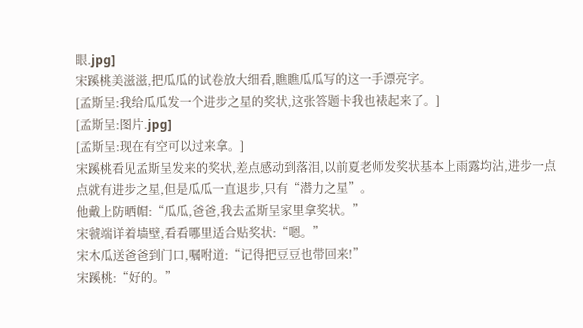眼.jpg]
宋蹊桃美滋滋,把瓜瓜的试卷放大细看,瞧瞧瓜瓜写的这一手漂亮字。
[孟斯呈:我给瓜瓜发一个进步之星的奖状,这张答题卡我也裱起来了。]
[孟斯呈:图片.jpg]
[孟斯呈:现在有空可以过来拿。]
宋蹊桃看见孟斯呈发来的奖状,差点感动到落泪,以前夏老师发奖状基本上雨露均沾,进步一点点就有进步之星,但是瓜瓜一直退步,只有“潜力之星”。
他戴上防晒帽:“瓜瓜,爸爸,我去孟斯呈家里拿奖状。”
宋虢端详着墙壁,看看哪里适合贴奖状:“嗯。”
宋木瓜送爸爸到门口,嘱咐道:“记得把豆豆也带回来!”
宋蹊桃:“好的。”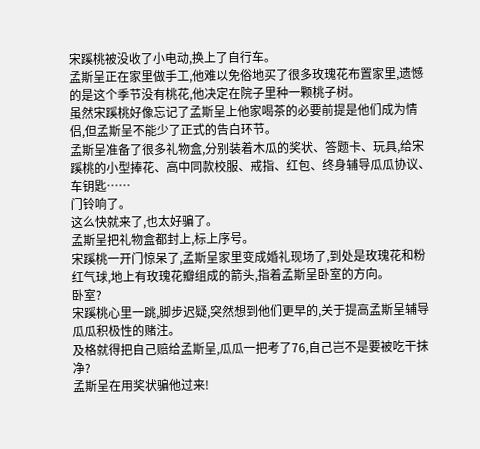宋蹊桃被没收了小电动,换上了自行车。
孟斯呈正在家里做手工,他难以免俗地买了很多玫瑰花布置家里,遗憾的是这个季节没有桃花,他决定在院子里种一颗桃子树。
虽然宋蹊桃好像忘记了孟斯呈上他家喝茶的必要前提是他们成为情侣,但孟斯呈不能少了正式的告白环节。
孟斯呈准备了很多礼物盒,分别装着木瓜的奖状、答题卡、玩具,给宋蹊桃的小型捧花、高中同款校服、戒指、红包、终身辅导瓜瓜协议、车钥匙……
门铃响了。
这么快就来了,也太好骗了。
孟斯呈把礼物盒都封上,标上序号。
宋蹊桃一开门惊呆了,孟斯呈家里变成婚礼现场了,到处是玫瑰花和粉红气球,地上有玫瑰花瓣组成的箭头,指着孟斯呈卧室的方向。
卧室?
宋蹊桃心里一跳,脚步迟疑,突然想到他们更早的,关于提高孟斯呈辅导瓜瓜积极性的赌注。
及格就得把自己赔给孟斯呈,瓜瓜一把考了76,自己岂不是要被吃干抹净?
孟斯呈在用奖状骗他过来!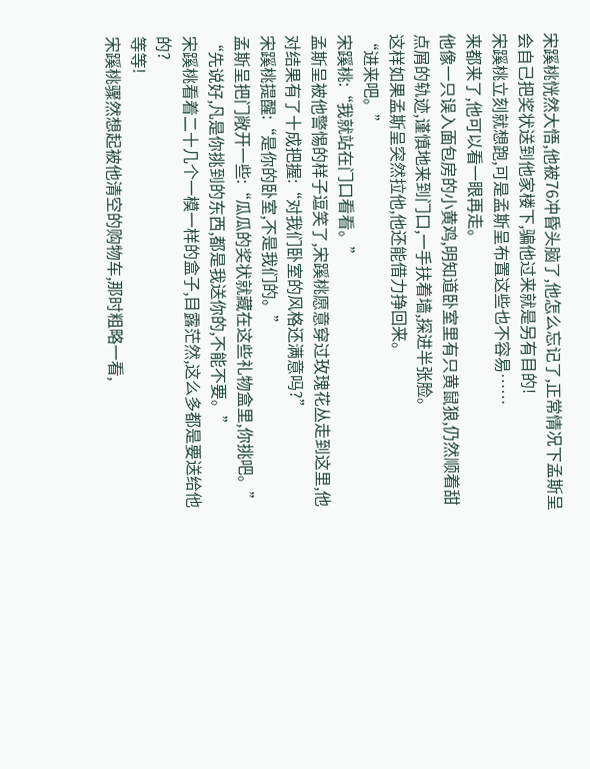宋蹊桃恍然大悟,他被76冲昏头脑了,他怎么忘记了,正常情况下孟斯呈会自己把奖状送到他家楼下,骗他过来就是另有目的!
宋蹊桃立刻就想跑,可是孟斯呈布置这些也不容易……
来都来了,他可以看一眼再走。
他像一只误入面包房的小黄鸡,明知道卧室里有只黄鼠狼,仍然顺着甜点屑的轨迹,谨慎地来到门口,一手扶着墙,探进半张脸。
这样如果孟斯呈突然拉他,他还能借力挣回来。
“进来吧。”
宋蹊桃:“我就站在门口看看。”
孟斯呈被他警惕的样子逗笑了,宋蹊桃愿意穿过玫瑰花丛走到这里,他对结果有了十成把握:“对我们卧室的风格还满意吗?”
宋蹊桃提醒:“是你的卧室,不是我们的。”
孟斯呈把门敞开一些:“瓜瓜的奖状就藏在这些礼物盒里,你挑吧。”
“先说好,凡是你挑到的东西,都是我送你的,不能不要。”
宋蹊桃看着二十几个一模一样的盒子,目露茫然,这么多都是要送给他的?
等等!
宋蹊桃骤然想起被他清空的购物车,那时粗略一看,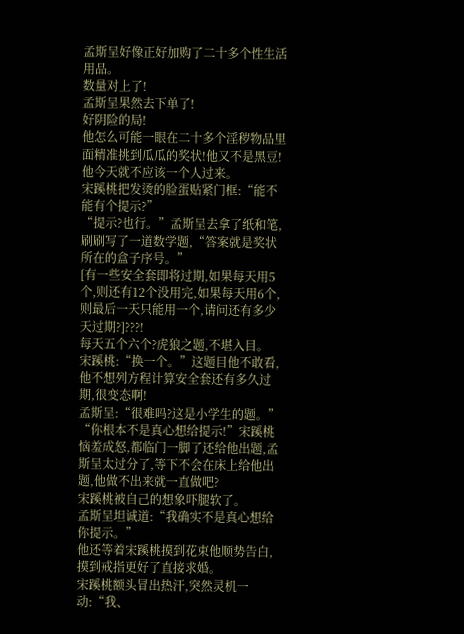孟斯呈好像正好加购了二十多个性生活用品。
数量对上了!
孟斯呈果然去下单了!
好阴险的局!
他怎么可能一眼在二十多个淫秽物品里面精准挑到瓜瓜的奖状!他又不是黑豆!
他今天就不应该一个人过来。
宋蹊桃把发烫的脸蛋贴紧门框:“能不能有个提示?”
“提示?也行。”孟斯呈去拿了纸和笔,刷刷写了一道数学题,“答案就是奖状所在的盒子序号。”
[有一些安全套即将过期,如果每天用5个,则还有12个没用完,如果每天用6个,则最后一天只能用一个,请问还有多少天过期?]???!
每天五个六个?虎狼之题,不堪入目。
宋蹊桃:“换一个。”这题目他不敢看,他不想列方程计算安全套还有多久过期,很变态啊!
孟斯呈:“很难吗?这是小学生的题。”
“你根本不是真心想给提示!”宋蹊桃恼羞成怒,都临门一脚了还给他出题,孟斯呈太过分了,等下不会在床上给他出题,他做不出来就一直做吧?
宋蹊桃被自己的想象吓腿软了。
孟斯呈坦诚道:“我确实不是真心想给你提示。”
他还等着宋蹊桃摸到花束他顺势告白,摸到戒指更好了直接求婚。
宋蹊桃额头冒出热汗,突然灵机一动:“我、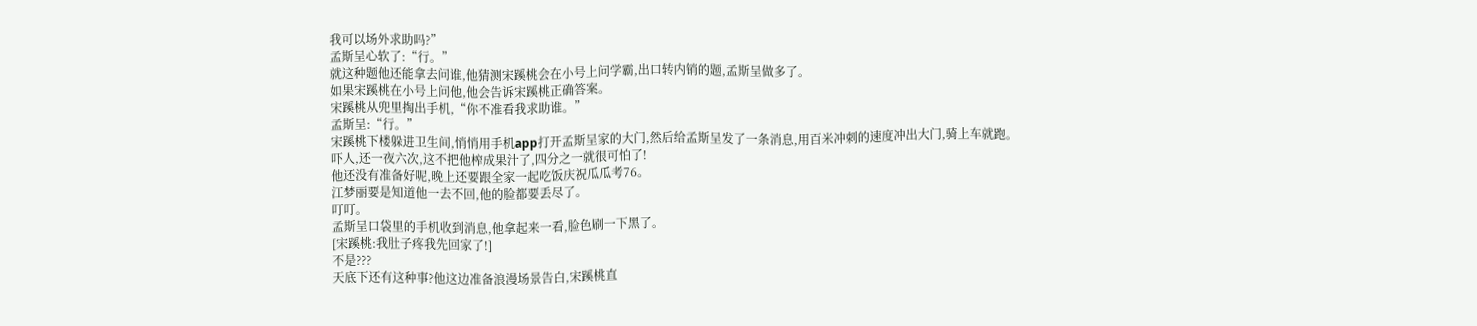我可以场外求助吗?”
孟斯呈心软了:“行。”
就这种题他还能拿去问谁,他猜测宋蹊桃会在小号上问学霸,出口转内销的题,孟斯呈做多了。
如果宋蹊桃在小号上问他,他会告诉宋蹊桃正确答案。
宋蹊桃从兜里掏出手机,“你不准看我求助谁。”
孟斯呈:“行。”
宋蹊桃下楼躲进卫生间,悄悄用手机app打开孟斯呈家的大门,然后给孟斯呈发了一条消息,用百米冲刺的速度冲出大门,骑上车就跑。
吓人,还一夜六次,这不把他榨成果汁了,四分之一就很可怕了!
他还没有准备好呢,晚上还要跟全家一起吃饭庆祝瓜瓜考76。
江梦丽要是知道他一去不回,他的脸都要丢尽了。
叮叮。
孟斯呈口袋里的手机收到消息,他拿起来一看,脸色刷一下黑了。
[宋蹊桃:我肚子疼我先回家了!]
不是???
天底下还有这种事?他这边准备浪漫场景告白,宋蹊桃直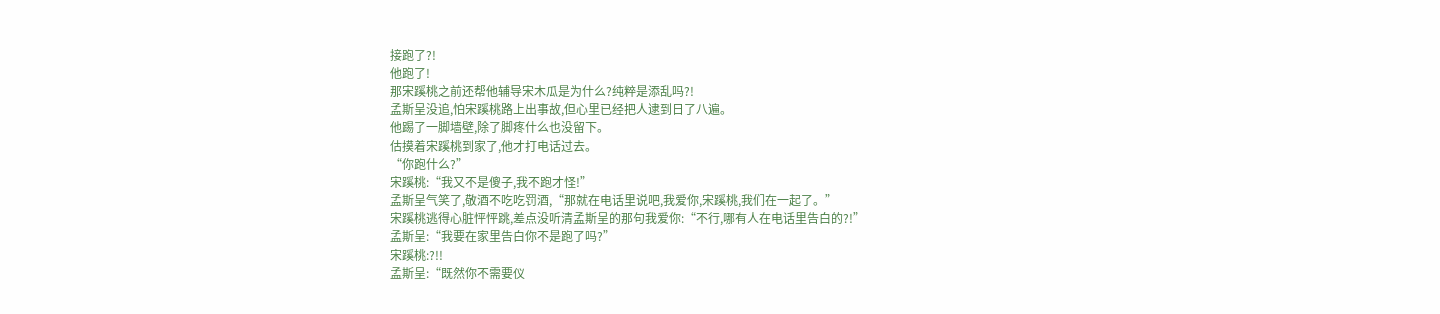接跑了?!
他跑了!
那宋蹊桃之前还帮他辅导宋木瓜是为什么?纯粹是添乱吗?!
孟斯呈没追,怕宋蹊桃路上出事故,但心里已经把人逮到日了八遍。
他踢了一脚墙壁,除了脚疼什么也没留下。
估摸着宋蹊桃到家了,他才打电话过去。
“你跑什么?”
宋蹊桃:“我又不是傻子,我不跑才怪!”
孟斯呈气笑了,敬酒不吃吃罚酒,“那就在电话里说吧,我爱你,宋蹊桃,我们在一起了。”
宋蹊桃逃得心脏怦怦跳,差点没听清孟斯呈的那句我爱你:“不行,哪有人在电话里告白的?!”
孟斯呈:“我要在家里告白你不是跑了吗?”
宋蹊桃:?!!
孟斯呈:“既然你不需要仪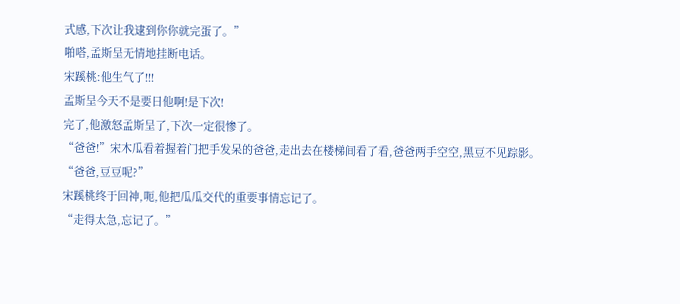式感,下次让我逮到你你就完蛋了。”
啪嗒,孟斯呈无情地挂断电话。
宋蹊桃:他生气了!!!
孟斯呈今天不是要日他啊!是下次!
完了,他激怒孟斯呈了,下次一定很惨了。
“爸爸!”宋木瓜看着握着门把手发呆的爸爸,走出去在楼梯间看了看,爸爸两手空空,黑豆不见踪影。
“爸爸,豆豆呢?”
宋蹊桃终于回神,呃,他把瓜瓜交代的重要事情忘记了。
“走得太急,忘记了。”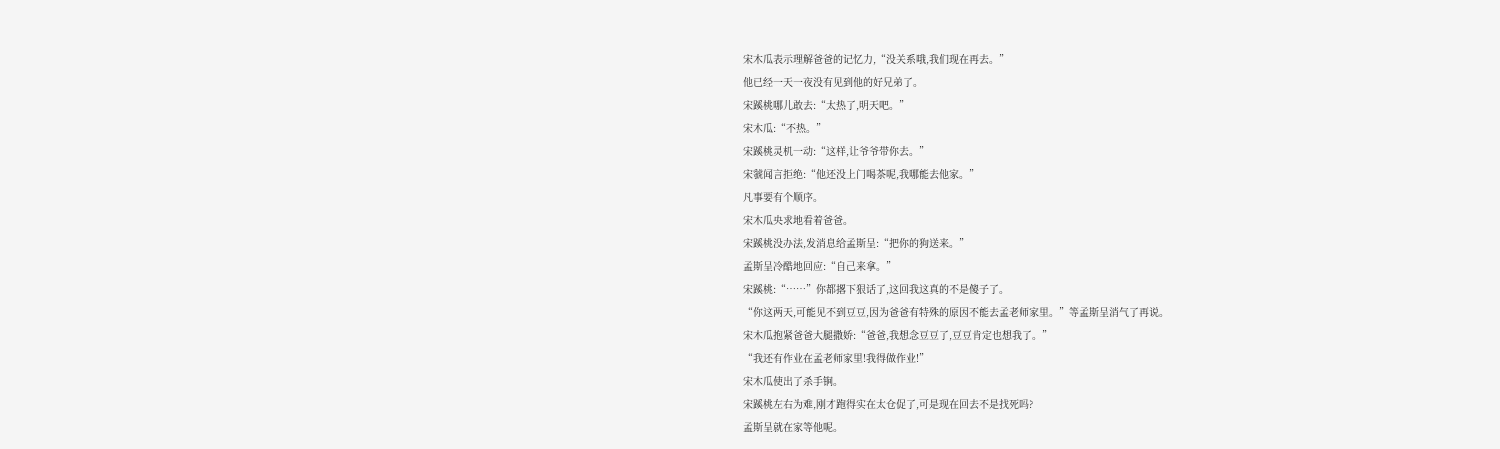宋木瓜表示理解爸爸的记忆力,“没关系哦,我们现在再去。”
他已经一天一夜没有见到他的好兄弟了。
宋蹊桃哪儿敢去:“太热了,明天吧。”
宋木瓜:“不热。”
宋蹊桃灵机一动:“这样,让爷爷带你去。”
宋虢闻言拒绝:“他还没上门喝茶呢,我哪能去他家。”
凡事要有个顺序。
宋木瓜央求地看着爸爸。
宋蹊桃没办法,发消息给孟斯呈:“把你的狗送来。”
孟斯呈冷酷地回应:“自己来拿。”
宋蹊桃:“……”你都撂下狠话了,这回我这真的不是傻子了。
“你这两天,可能见不到豆豆,因为爸爸有特殊的原因不能去孟老师家里。”等孟斯呈消气了再说。
宋木瓜抱紧爸爸大腿撒娇:“爸爸,我想念豆豆了,豆豆肯定也想我了。”
“我还有作业在孟老师家里!我得做作业!”
宋木瓜使出了杀手锏。
宋蹊桃左右为难,刚才跑得实在太仓促了,可是现在回去不是找死吗?
孟斯呈就在家等他呢。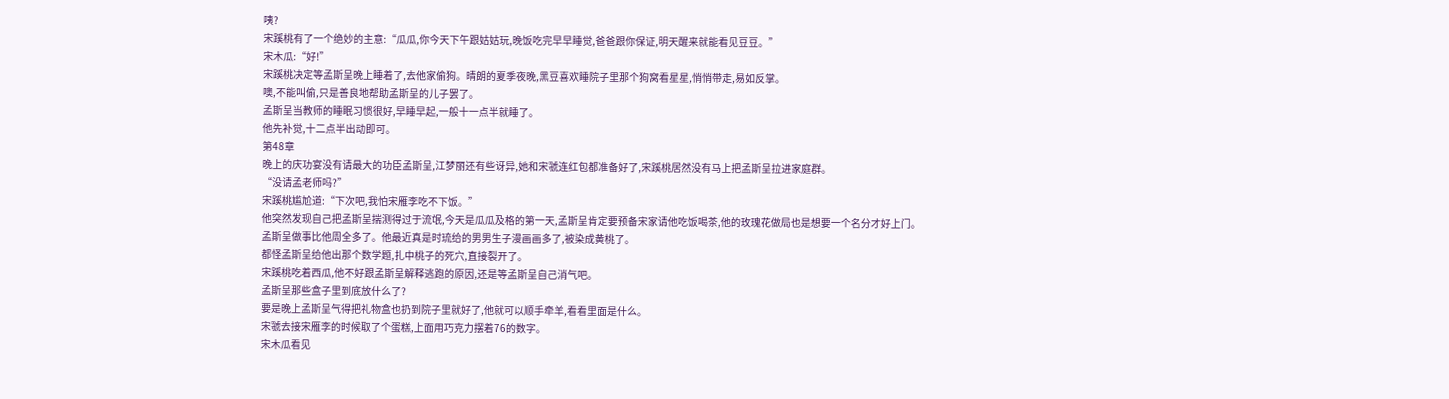咦?
宋蹊桃有了一个绝妙的主意:“瓜瓜,你今天下午跟姑姑玩,晚饭吃完早早睡觉,爸爸跟你保证,明天醒来就能看见豆豆。”
宋木瓜:“好!”
宋蹊桃决定等孟斯呈晚上睡着了,去他家偷狗。晴朗的夏季夜晚,黑豆喜欢睡院子里那个狗窝看星星,悄悄带走,易如反掌。
噢,不能叫偷,只是善良地帮助孟斯呈的儿子罢了。
孟斯呈当教师的睡眠习惯很好,早睡早起,一般十一点半就睡了。
他先补觉,十二点半出动即可。
第48章
晚上的庆功宴没有请最大的功臣孟斯呈,江梦丽还有些讶异,她和宋虢连红包都准备好了,宋蹊桃居然没有马上把孟斯呈拉进家庭群。
“没请孟老师吗?”
宋蹊桃尴尬道:“下次吧,我怕宋雁李吃不下饭。”
他突然发现自己把孟斯呈揣测得过于流氓,今天是瓜瓜及格的第一天,孟斯呈肯定要预备宋家请他吃饭喝茶,他的玫瑰花做局也是想要一个名分才好上门。
孟斯呈做事比他周全多了。他最近真是时琉给的男男生子漫画画多了,被染成黄桃了。
都怪孟斯呈给他出那个数学题,扎中桃子的死穴,直接裂开了。
宋蹊桃吃着西瓜,他不好跟孟斯呈解释逃跑的原因,还是等孟斯呈自己消气吧。
孟斯呈那些盒子里到底放什么了?
要是晚上孟斯呈气得把礼物盒也扔到院子里就好了,他就可以顺手牵羊,看看里面是什么。
宋虢去接宋雁李的时候取了个蛋糕,上面用巧克力摆着76的数字。
宋木瓜看见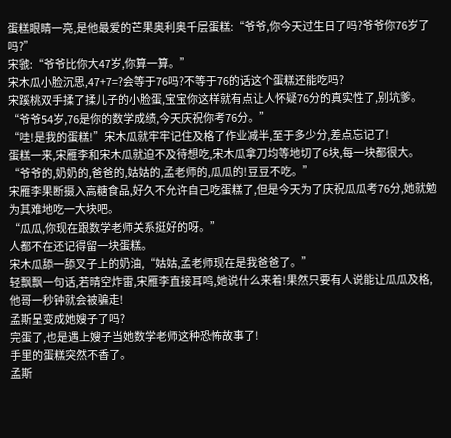蛋糕眼睛一亮,是他最爱的芒果奥利奥千层蛋糕:“爷爷,你今天过生日了吗?爷爷你76岁了吗?”
宋虢:“爷爷比你大47岁,你算一算。”
宋木瓜小脸沉思,47+7=?会等于76吗?不等于76的话这个蛋糕还能吃吗?
宋蹊桃双手揉了揉儿子的小脸蛋,宝宝你这样就有点让人怀疑76分的真实性了,别坑爹。
“爷爷54岁,76是你的数学成绩,今天庆祝你考76分。”
“哇!是我的蛋糕!”宋木瓜就牢牢记住及格了作业减半,至于多少分,差点忘记了!
蛋糕一来,宋雁李和宋木瓜就迫不及待想吃,宋木瓜拿刀均等地切了6块,每一块都很大。
“爷爷的,奶奶的,爸爸的,姑姑的,孟老师的,瓜瓜的!豆豆不吃。”
宋雁李果断摄入高糖食品,好久不允许自己吃蛋糕了,但是今天为了庆祝瓜瓜考76分,她就勉为其难地吃一大块吧。
“瓜瓜,你现在跟数学老师关系挺好的呀。”
人都不在还记得留一块蛋糕。
宋木瓜舔一舔叉子上的奶油,“姑姑,孟老师现在是我爸爸了。”
轻飘飘一句话,若晴空炸雷,宋雁李直接耳鸣,她说什么来着!果然只要有人说能让瓜瓜及格,他哥一秒钟就会被骗走!
孟斯呈变成她嫂子了吗?
完蛋了,也是遇上嫂子当她数学老师这种恐怖故事了!
手里的蛋糕突然不香了。
孟斯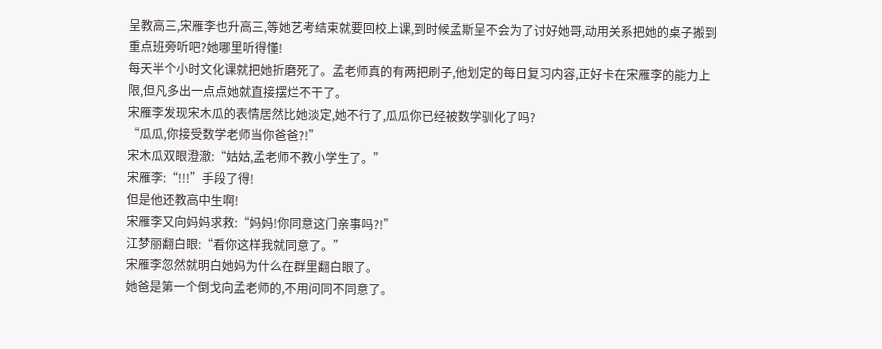呈教高三,宋雁李也升高三,等她艺考结束就要回校上课,到时候孟斯呈不会为了讨好她哥,动用关系把她的桌子搬到重点班旁听吧?她哪里听得懂!
每天半个小时文化课就把她折磨死了。孟老师真的有两把刷子,他划定的每日复习内容,正好卡在宋雁李的能力上限,但凡多出一点点她就直接摆烂不干了。
宋雁李发现宋木瓜的表情居然比她淡定,她不行了,瓜瓜你已经被数学驯化了吗?
“瓜瓜,你接受数学老师当你爸爸?!”
宋木瓜双眼澄澈:“姑姑,孟老师不教小学生了。”
宋雁李:“!!!”手段了得!
但是他还教高中生啊!
宋雁李又向妈妈求救:“妈妈!你同意这门亲事吗?!”
江梦丽翻白眼:“看你这样我就同意了。”
宋雁李忽然就明白她妈为什么在群里翻白眼了。
她爸是第一个倒戈向孟老师的,不用问同不同意了。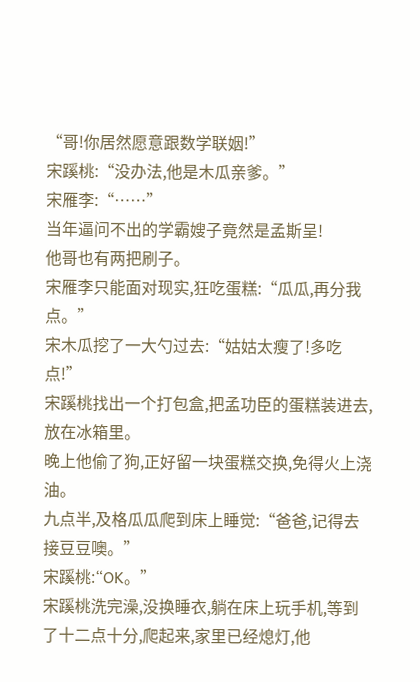“哥!你居然愿意跟数学联姻!”
宋蹊桃:“没办法,他是木瓜亲爹。”
宋雁李:“……”
当年逼问不出的学霸嫂子竟然是孟斯呈!
他哥也有两把刷子。
宋雁李只能面对现实,狂吃蛋糕:“瓜瓜,再分我点。”
宋木瓜挖了一大勺过去:“姑姑太瘦了!多吃点!”
宋蹊桃找出一个打包盒,把孟功臣的蛋糕装进去,放在冰箱里。
晚上他偷了狗,正好留一块蛋糕交换,免得火上浇油。
九点半,及格瓜瓜爬到床上睡觉:“爸爸,记得去接豆豆噢。”
宋蹊桃:“OK。”
宋蹊桃洗完澡,没换睡衣,躺在床上玩手机,等到了十二点十分,爬起来,家里已经熄灯,他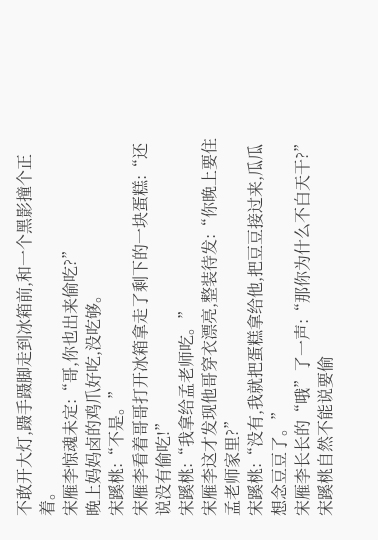不敢开大灯,蹑手蹑脚走到冰箱前,和一个黑影撞个正着。
宋雁李惊魂未定:“哥,你也出来偷吃?”
晚上妈妈卤的鸡爪好吃,没吃够。
宋蹊桃:“不是。”
宋雁李看着哥哥打开冰箱拿走了剩下的一块蛋糕:“还说没有偷吃!”
宋蹊桃:“我拿给孟老师吃。”
宋雁李这才发现他哥穿衣漂亮,整装待发:“你晚上要住孟老师家里?”
宋蹊桃:“没有,我就把蛋糕拿给他,把豆豆接过来,瓜瓜想念豆豆了。”
宋雁李长长的“哦”了一声:“那你为什么不白天干?”
宋蹊桃自然不能说要偷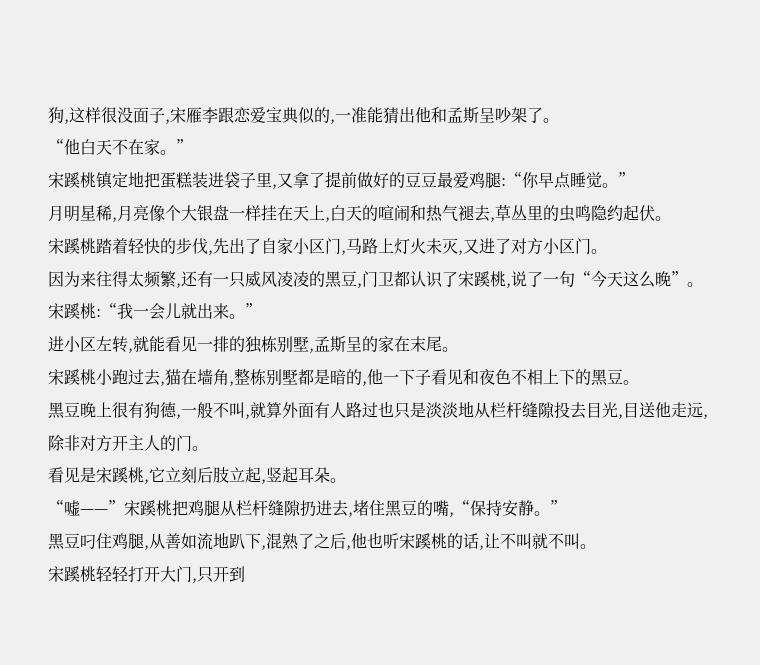狗,这样很没面子,宋雁李跟恋爱宝典似的,一准能猜出他和孟斯呈吵架了。
“他白天不在家。”
宋蹊桃镇定地把蛋糕装进袋子里,又拿了提前做好的豆豆最爱鸡腿:“你早点睡觉。”
月明星稀,月亮像个大银盘一样挂在天上,白天的喧闹和热气褪去,草丛里的虫鸣隐约起伏。
宋蹊桃踏着轻快的步伐,先出了自家小区门,马路上灯火未灭,又进了对方小区门。
因为来往得太频繁,还有一只威风凌凌的黑豆,门卫都认识了宋蹊桃,说了一句“今天这么晚”。
宋蹊桃:“我一会儿就出来。”
进小区左转,就能看见一排的独栋别墅,孟斯呈的家在末尾。
宋蹊桃小跑过去,猫在墙角,整栋别墅都是暗的,他一下子看见和夜色不相上下的黑豆。
黑豆晚上很有狗德,一般不叫,就算外面有人路过也只是淡淡地从栏杆缝隙投去目光,目送他走远,除非对方开主人的门。
看见是宋蹊桃,它立刻后肢立起,竖起耳朵。
“嘘——”宋蹊桃把鸡腿从栏杆缝隙扔进去,堵住黑豆的嘴,“保持安静。”
黑豆叼住鸡腿,从善如流地趴下,混熟了之后,他也听宋蹊桃的话,让不叫就不叫。
宋蹊桃轻轻打开大门,只开到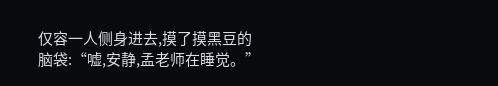仅容一人侧身进去,摸了摸黑豆的脑袋:“嘘,安静,孟老师在睡觉。”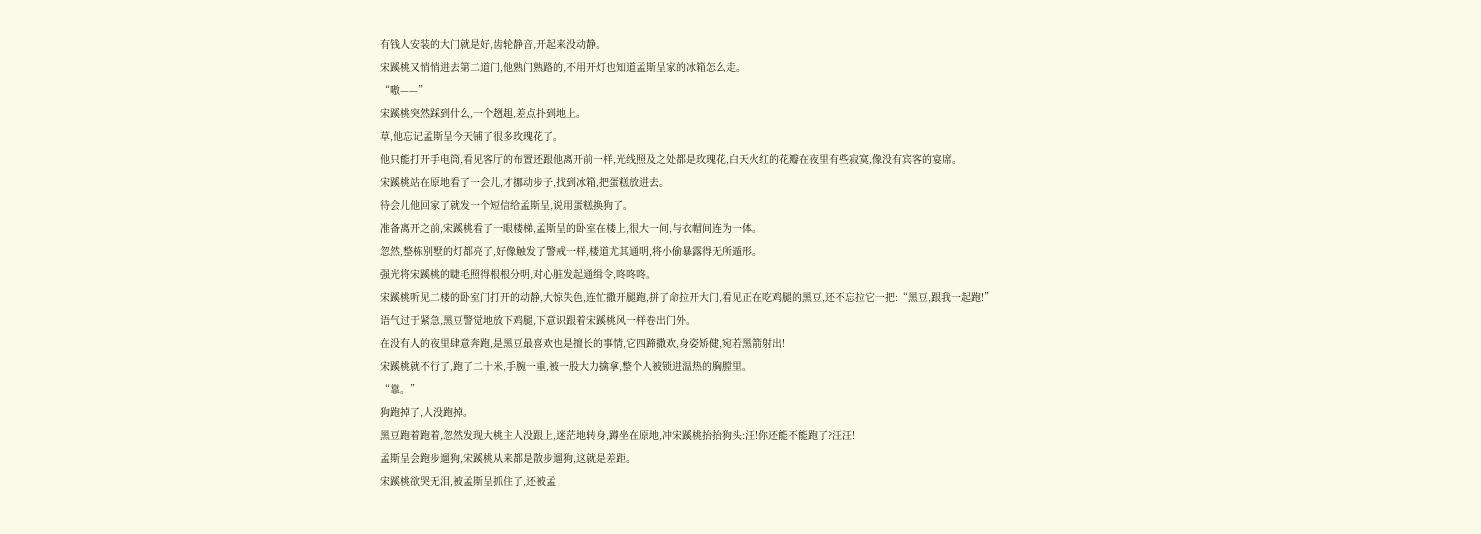有钱人安装的大门就是好,齿轮静音,开起来没动静。
宋蹊桃又悄悄进去第二道门,他熟门熟路的,不用开灯也知道孟斯呈家的冰箱怎么走。
“嗷——”
宋蹊桃突然踩到什么,一个趔趄,差点扑到地上。
草,他忘记孟斯呈今天铺了很多玫瑰花了。
他只能打开手电筒,看见客厅的布置还跟他离开前一样,光线照及之处都是玫瑰花,白天火红的花瓣在夜里有些寂寞,像没有宾客的宴席。
宋蹊桃站在原地看了一会儿,才挪动步子,找到冰箱,把蛋糕放进去。
待会儿他回家了就发一个短信给孟斯呈,说用蛋糕换狗了。
准备离开之前,宋蹊桃看了一眼楼梯,孟斯呈的卧室在楼上,很大一间,与衣帽间连为一体。
忽然,整栋别墅的灯都亮了,好像触发了警戒一样,楼道尤其通明,将小偷暴露得无所遁形。
强光将宋蹊桃的睫毛照得根根分明,对心脏发起通缉令,咚咚咚。
宋蹊桃听见二楼的卧室门打开的动静,大惊失色,连忙撒开腿跑,拼了命拉开大门,看见正在吃鸡腿的黑豆,还不忘拉它一把:“黑豆,跟我一起跑!”
语气过于紧急,黑豆警觉地放下鸡腿,下意识跟着宋蹊桃风一样卷出门外。
在没有人的夜里肆意奔跑,是黑豆最喜欢也是擅长的事情,它四蹄撒欢,身姿矫健,宛若黑箭射出!
宋蹊桃就不行了,跑了二十米,手腕一重,被一股大力擒拿,整个人被锁进温热的胸膛里。
“靠。”
狗跑掉了,人没跑掉。
黑豆跑着跑着,忽然发现大桃主人没跟上,迷茫地转身,蹲坐在原地,冲宋蹊桃抬抬狗头:汪!你还能不能跑了?汪汪!
孟斯呈会跑步遛狗,宋蹊桃从来都是散步遛狗,这就是差距。
宋蹊桃欲哭无泪,被孟斯呈抓住了,还被孟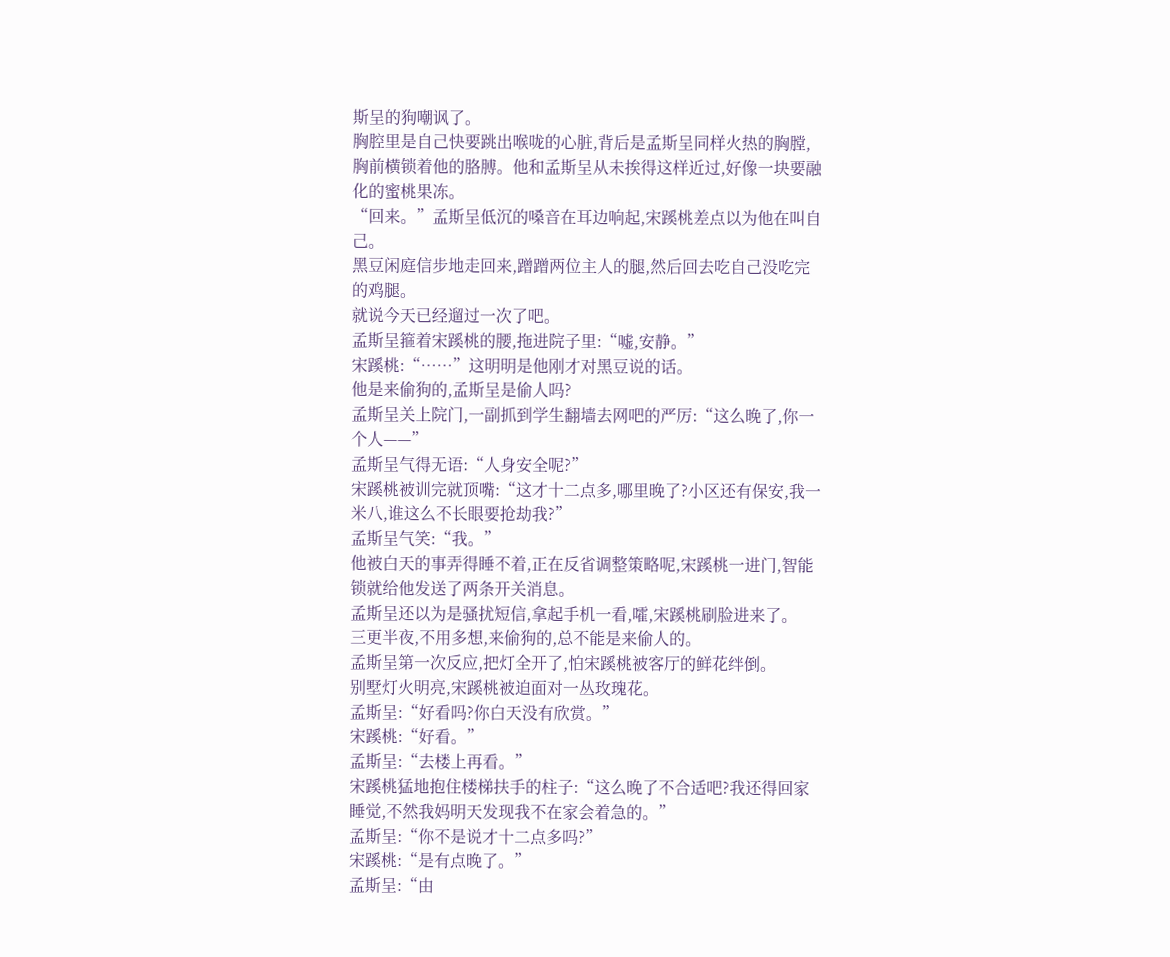斯呈的狗嘲讽了。
胸腔里是自己快要跳出喉咙的心脏,背后是孟斯呈同样火热的胸膛,胸前横锁着他的胳膊。他和孟斯呈从未挨得这样近过,好像一块要融化的蜜桃果冻。
“回来。”孟斯呈低沉的嗓音在耳边响起,宋蹊桃差点以为他在叫自己。
黑豆闲庭信步地走回来,蹭蹭两位主人的腿,然后回去吃自己没吃完的鸡腿。
就说今天已经遛过一次了吧。
孟斯呈箍着宋蹊桃的腰,拖进院子里:“嘘,安静。”
宋蹊桃:“……”这明明是他刚才对黑豆说的话。
他是来偷狗的,孟斯呈是偷人吗?
孟斯呈关上院门,一副抓到学生翻墙去网吧的严厉:“这么晚了,你一个人——”
孟斯呈气得无语:“人身安全呢?”
宋蹊桃被训完就顶嘴:“这才十二点多,哪里晚了?小区还有保安,我一米八,谁这么不长眼要抢劫我?”
孟斯呈气笑:“我。”
他被白天的事弄得睡不着,正在反省调整策略呢,宋蹊桃一进门,智能锁就给他发送了两条开关消息。
孟斯呈还以为是骚扰短信,拿起手机一看,嚯,宋蹊桃刷脸进来了。
三更半夜,不用多想,来偷狗的,总不能是来偷人的。
孟斯呈第一次反应,把灯全开了,怕宋蹊桃被客厅的鲜花绊倒。
别墅灯火明亮,宋蹊桃被迫面对一丛玫瑰花。
孟斯呈:“好看吗?你白天没有欣赏。”
宋蹊桃:“好看。”
孟斯呈:“去楼上再看。”
宋蹊桃猛地抱住楼梯扶手的柱子:“这么晚了不合适吧?我还得回家睡觉,不然我妈明天发现我不在家会着急的。”
孟斯呈:“你不是说才十二点多吗?”
宋蹊桃:“是有点晚了。”
孟斯呈:“由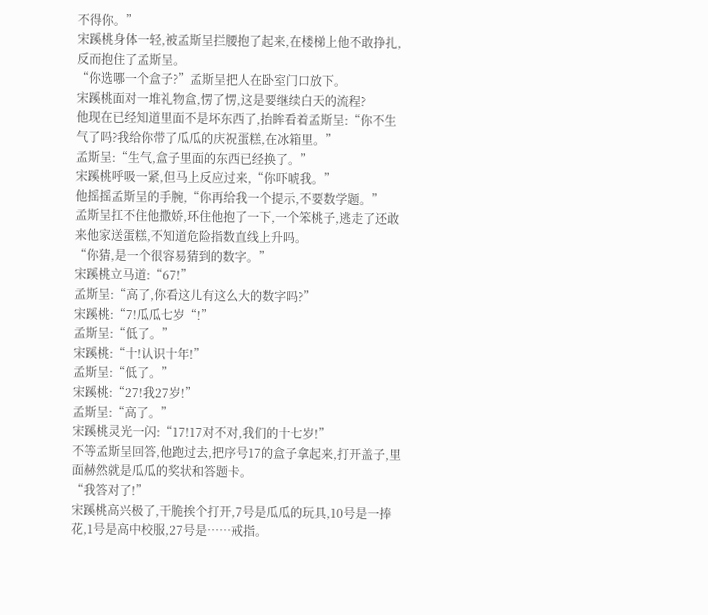不得你。”
宋蹊桃身体一轻,被孟斯呈拦腰抱了起来,在楼梯上他不敢挣扎,反而抱住了孟斯呈。
“你选哪一个盒子?”孟斯呈把人在卧室门口放下。
宋蹊桃面对一堆礼物盒,愣了愣,这是要继续白天的流程?
他现在已经知道里面不是坏东西了,抬眸看着孟斯呈:“你不生气了吗?我给你带了瓜瓜的庆祝蛋糕,在冰箱里。”
孟斯呈:“生气,盒子里面的东西已经换了。”
宋蹊桃呼吸一紧,但马上反应过来,“你吓唬我。”
他摇摇孟斯呈的手腕,“你再给我一个提示,不要数学题。”
孟斯呈扛不住他撒娇,环住他抱了一下,一个笨桃子,逃走了还敢来他家送蛋糕,不知道危险指数直线上升吗。
“你猜,是一个很容易猜到的数字。”
宋蹊桃立马道:“67!”
孟斯呈:“高了,你看这儿有这么大的数字吗?”
宋蹊桃:“7!瓜瓜七岁“!”
孟斯呈:“低了。”
宋蹊桃:“十!认识十年!”
孟斯呈:“低了。”
宋蹊桃:“27!我27岁!”
孟斯呈:“高了。”
宋蹊桃灵光一闪:“17!17对不对,我们的十七岁!”
不等孟斯呈回答,他跑过去,把序号17的盒子拿起来,打开盖子,里面赫然就是瓜瓜的奖状和答题卡。
“我答对了!”
宋蹊桃高兴极了,干脆挨个打开,7号是瓜瓜的玩具,10号是一捧花,1号是高中校服,27号是……戒指。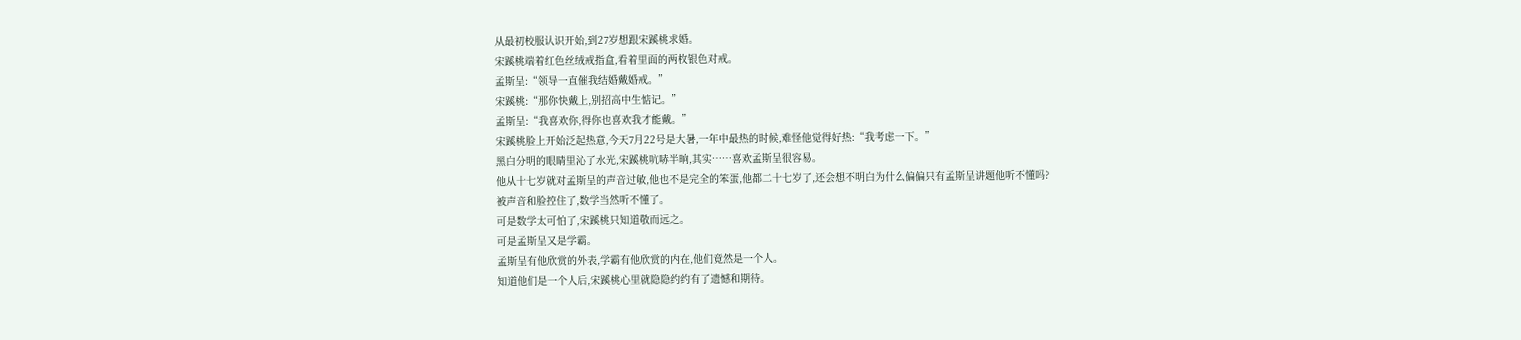从最初校服认识开始,到27岁想跟宋蹊桃求婚。
宋蹊桃端着红色丝绒戒指盒,看着里面的两枚银色对戒。
孟斯呈:“领导一直催我结婚戴婚戒。”
宋蹊桃:“那你快戴上,别招高中生惦记。”
孟斯呈:“我喜欢你,得你也喜欢我才能戴。”
宋蹊桃脸上开始泛起热意,今天7月22号是大暑,一年中最热的时候,难怪他觉得好热:“我考虑一下。”
黑白分明的眼睛里沁了水光,宋蹊桃吭哧半晌,其实……喜欢孟斯呈很容易。
他从十七岁就对孟斯呈的声音过敏,他也不是完全的笨蛋,他都二十七岁了,还会想不明白为什么偏偏只有孟斯呈讲题他听不懂吗?
被声音和脸控住了,数学当然听不懂了。
可是数学太可怕了,宋蹊桃只知道敬而远之。
可是孟斯呈又是学霸。
孟斯呈有他欣赏的外表,学霸有他欣赏的内在,他们竟然是一个人。
知道他们是一个人后,宋蹊桃心里就隐隐约约有了遗憾和期待。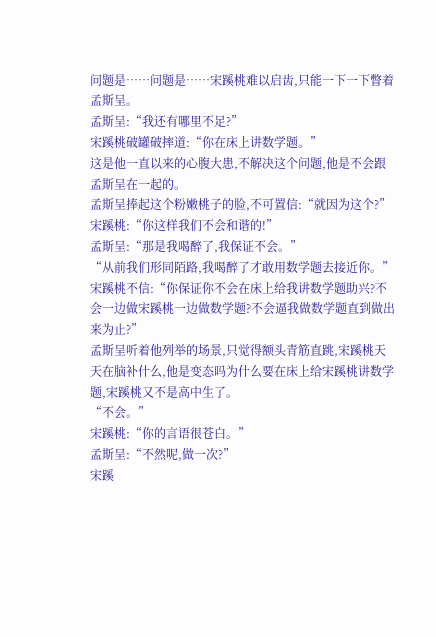问题是……问题是……宋蹊桃难以启齿,只能一下一下瞥着孟斯呈。
孟斯呈:“我还有哪里不足?”
宋蹊桃破罐破摔道:“你在床上讲数学题。”
这是他一直以来的心腹大患,不解决这个问题,他是不会跟孟斯呈在一起的。
孟斯呈捧起这个粉嫩桃子的脸,不可置信:“就因为这个?”
宋蹊桃:“你这样我们不会和谐的!”
孟斯呈:“那是我喝醉了,我保证不会。”
“从前我们形同陌路,我喝醉了才敢用数学题去接近你。”
宋蹊桃不信:“你保证你不会在床上给我讲数学题助兴?不会一边做宋蹊桃一边做数学题?不会逼我做数学题直到做出来为止?”
孟斯呈听着他列举的场景,只觉得额头青筋直跳,宋蹊桃天天在脑补什么,他是变态吗为什么要在床上给宋蹊桃讲数学题,宋蹊桃又不是高中生了。
“不会。”
宋蹊桃:“你的言语很苍白。”
孟斯呈:“不然呢,做一次?”
宋蹊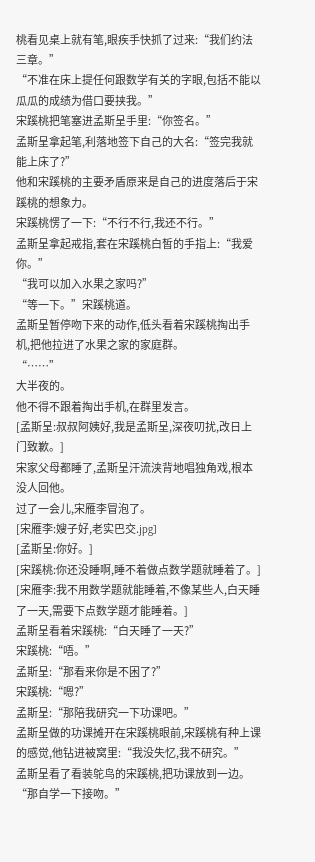桃看见桌上就有笔,眼疾手快抓了过来:“我们约法三章。”
“不准在床上提任何跟数学有关的字眼,包括不能以瓜瓜的成绩为借口要挟我。”
宋蹊桃把笔塞进孟斯呈手里:“你签名。”
孟斯呈拿起笔,利落地签下自己的大名:“签完我就能上床了?”
他和宋蹊桃的主要矛盾原来是自己的进度落后于宋蹊桃的想象力。
宋蹊桃愣了一下:“不行不行,我还不行。”
孟斯呈拿起戒指,套在宋蹊桃白皙的手指上:“我爱你。”
“我可以加入水果之家吗?”
“等一下。”宋蹊桃道。
孟斯呈暂停吻下来的动作,低头看着宋蹊桃掏出手机,把他拉进了水果之家的家庭群。
“……”
大半夜的。
他不得不跟着掏出手机,在群里发言。
[孟斯呈:叔叔阿姨好,我是孟斯呈,深夜叨扰,改日上门致歉。]
宋家父母都睡了,孟斯呈汗流浃背地唱独角戏,根本没人回他。
过了一会儿,宋雁李冒泡了。
[宋雁李:嫂子好,老实巴交.jpg]
[孟斯呈:你好。]
[宋蹊桃:你还没睡啊,睡不着做点数学题就睡着了。]
[宋雁李:我不用数学题就能睡着,不像某些人,白天睡了一天,需要下点数学题才能睡着。]
孟斯呈看着宋蹊桃:“白天睡了一天?”
宋蹊桃:“唔。”
孟斯呈:“那看来你是不困了?”
宋蹊桃:“嗯?”
孟斯呈:“那陪我研究一下功课吧。”
孟斯呈做的功课摊开在宋蹊桃眼前,宋蹊桃有种上课的感觉,他钻进被窝里:“我没失忆,我不研究。”
孟斯呈看了看装鸵鸟的宋蹊桃,把功课放到一边。
“那自学一下接吻。”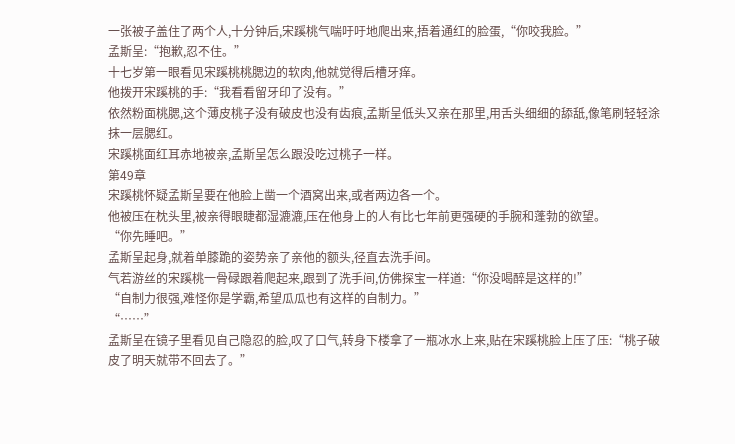一张被子盖住了两个人,十分钟后,宋蹊桃气喘吁吁地爬出来,捂着通红的脸蛋,“你咬我脸。”
孟斯呈:“抱歉,忍不住。”
十七岁第一眼看见宋蹊桃桃腮边的软肉,他就觉得后槽牙痒。
他拨开宋蹊桃的手:“我看看留牙印了没有。”
依然粉面桃腮,这个薄皮桃子没有破皮也没有齿痕,孟斯呈低头又亲在那里,用舌头细细的舔舐,像笔刷轻轻涂抹一层腮红。
宋蹊桃面红耳赤地被亲,孟斯呈怎么跟没吃过桃子一样。
第49章
宋蹊桃怀疑孟斯呈要在他脸上凿一个酒窝出来,或者两边各一个。
他被压在枕头里,被亲得眼睫都湿漉漉,压在他身上的人有比七年前更强硬的手腕和蓬勃的欲望。
“你先睡吧。”
孟斯呈起身,就着单膝跪的姿势亲了亲他的额头,径直去洗手间。
气若游丝的宋蹊桃一骨碌跟着爬起来,跟到了洗手间,仿佛探宝一样道:“你没喝醉是这样的!”
“自制力很强,难怪你是学霸,希望瓜瓜也有这样的自制力。”
“……”
孟斯呈在镜子里看见自己隐忍的脸,叹了口气,转身下楼拿了一瓶冰水上来,贴在宋蹊桃脸上压了压:“桃子破皮了明天就带不回去了。”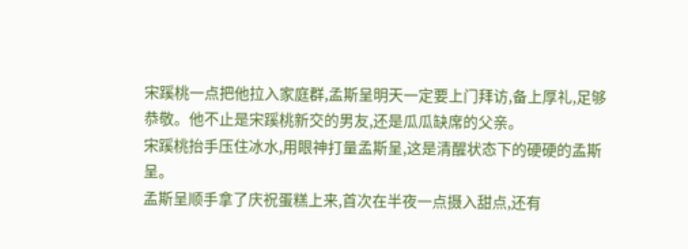宋蹊桃一点把他拉入家庭群,孟斯呈明天一定要上门拜访,备上厚礼,足够恭敬。他不止是宋蹊桃新交的男友,还是瓜瓜缺席的父亲。
宋蹊桃抬手压住冰水,用眼神打量孟斯呈,这是清醒状态下的硬硬的孟斯呈。
孟斯呈顺手拿了庆祝蛋糕上来,首次在半夜一点摄入甜点,还有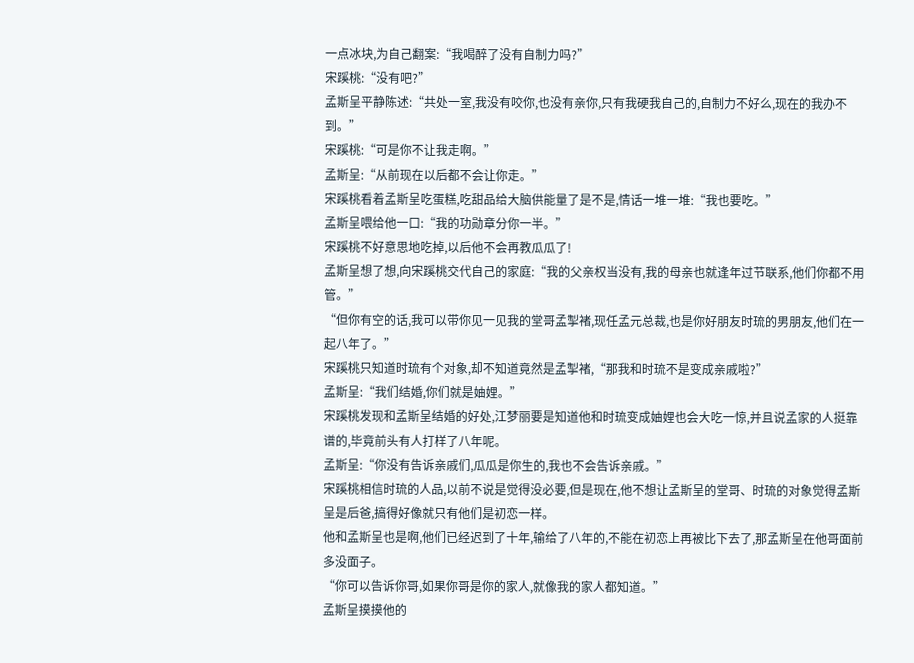一点冰块,为自己翻案:“我喝醉了没有自制力吗?”
宋蹊桃:“没有吧?”
孟斯呈平静陈述:“共处一室,我没有咬你,也没有亲你,只有我硬我自己的,自制力不好么,现在的我办不到。”
宋蹊桃:“可是你不让我走啊。”
孟斯呈:“从前现在以后都不会让你走。”
宋蹊桃看着孟斯呈吃蛋糕,吃甜品给大脑供能量了是不是,情话一堆一堆:“我也要吃。”
孟斯呈喂给他一口:“我的功勋章分你一半。”
宋蹊桃不好意思地吃掉,以后他不会再教瓜瓜了!
孟斯呈想了想,向宋蹊桃交代自己的家庭:“我的父亲权当没有,我的母亲也就逢年过节联系,他们你都不用管。”
“但你有空的话,我可以带你见一见我的堂哥孟掣褚,现任孟元总裁,也是你好朋友时琉的男朋友,他们在一起八年了。”
宋蹊桃只知道时琉有个对象,却不知道竟然是孟掣褚,“那我和时琉不是变成亲戚啦?”
孟斯呈:“我们结婚,你们就是妯娌。”
宋蹊桃发现和孟斯呈结婚的好处,江梦丽要是知道他和时琉变成妯娌也会大吃一惊,并且说孟家的人挺靠谱的,毕竟前头有人打样了八年呢。
孟斯呈:“你没有告诉亲戚们,瓜瓜是你生的,我也不会告诉亲戚。”
宋蹊桃相信时琉的人品,以前不说是觉得没必要,但是现在,他不想让孟斯呈的堂哥、时琉的对象觉得孟斯呈是后爸,搞得好像就只有他们是初恋一样。
他和孟斯呈也是啊,他们已经迟到了十年,输给了八年的,不能在初恋上再被比下去了,那孟斯呈在他哥面前多没面子。
“你可以告诉你哥,如果你哥是你的家人,就像我的家人都知道。”
孟斯呈摸摸他的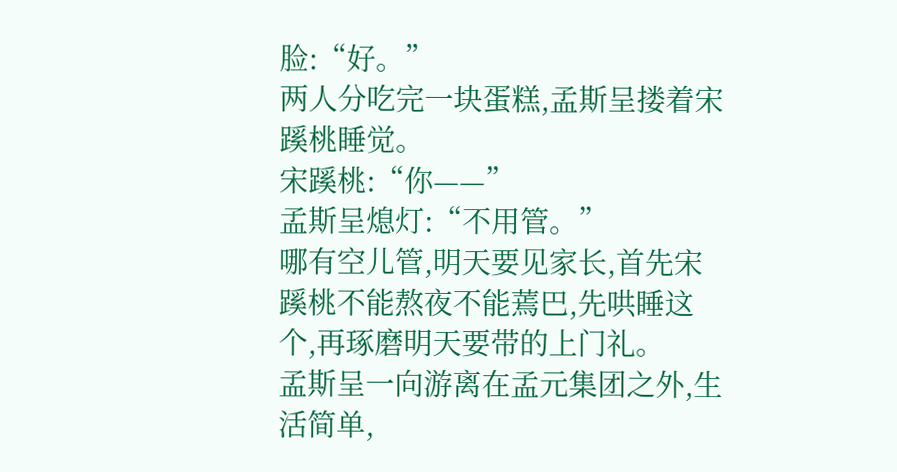脸:“好。”
两人分吃完一块蛋糕,孟斯呈搂着宋蹊桃睡觉。
宋蹊桃:“你——”
孟斯呈熄灯:“不用管。”
哪有空儿管,明天要见家长,首先宋蹊桃不能熬夜不能蔫巴,先哄睡这个,再琢磨明天要带的上门礼。
孟斯呈一向游离在孟元集团之外,生活简单,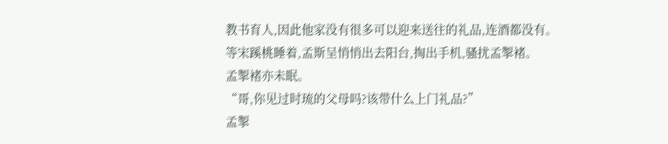教书育人,因此他家没有很多可以迎来送往的礼品,连酒都没有。
等宋蹊桃睡着,孟斯呈悄悄出去阳台,掏出手机,骚扰孟掣褚。
孟掣褚亦未眠。
“哥,你见过时琉的父母吗?该带什么上门礼品?”
孟掣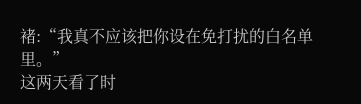褚:“我真不应该把你设在免打扰的白名单里。”
这两天看了时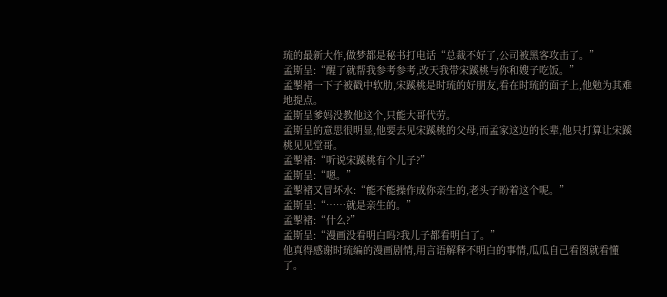琉的最新大作,做梦都是秘书打电话“总裁不好了,公司被黑客攻击了。”
孟斯呈:“醒了就帮我参考参考,改天我带宋蹊桃与你和嫂子吃饭。”
孟掣褚一下子被戳中软肋,宋蹊桃是时琉的好朋友,看在时琉的面子上,他勉为其难地提点。
孟斯呈爹妈没教他这个,只能大哥代劳。
孟斯呈的意思很明显,他要去见宋蹊桃的父母,而孟家这边的长辈,他只打算让宋蹊桃见见堂哥。
孟掣褚:“听说宋蹊桃有个儿子?”
孟斯呈:“嗯。”
孟掣褚又冒坏水:“能不能操作成你亲生的,老头子盼着这个呢。”
孟斯呈:“……就是亲生的。”
孟掣褚:“什么?”
孟斯呈:“漫画没看明白吗?我儿子都看明白了。”
他真得感谢时琉编的漫画剧情,用言语解释不明白的事情,瓜瓜自己看图就看懂了。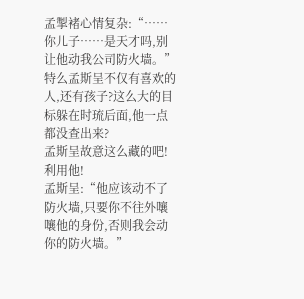孟掣褚心情复杂:“……你儿子……是天才吗,别让他动我公司防火墙。”
特么孟斯呈不仅有喜欢的人,还有孩子?这么大的目标躲在时琉后面,他一点都没查出来?
孟斯呈故意这么藏的吧!利用他!
孟斯呈:“他应该动不了防火墙,只要你不往外嚷嚷他的身份,否则我会动你的防火墙。”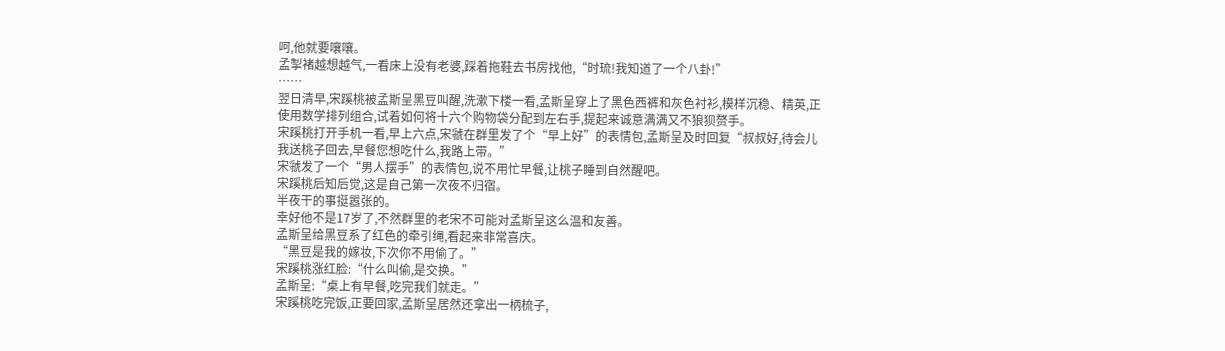呵,他就要嚷嚷。
孟掣褚越想越气,一看床上没有老婆,踩着拖鞋去书房找他,“时琉!我知道了一个八卦!”
……
翌日清早,宋蹊桃被孟斯呈黑豆叫醒,洗漱下楼一看,孟斯呈穿上了黑色西裤和灰色衬衫,模样沉稳、精英,正使用数学排列组合,试着如何将十六个购物袋分配到左右手,提起来诚意满满又不狼狈赘手。
宋蹊桃打开手机一看,早上六点,宋虢在群里发了个“早上好”的表情包,孟斯呈及时回复“叔叔好,待会儿我送桃子回去,早餐您想吃什么,我路上带。”
宋虢发了一个“男人摆手”的表情包,说不用忙早餐,让桃子睡到自然醒吧。
宋蹊桃后知后觉,这是自己第一次夜不归宿。
半夜干的事挺嚣张的。
幸好他不是17岁了,不然群里的老宋不可能对孟斯呈这么温和友善。
孟斯呈给黑豆系了红色的牵引绳,看起来非常喜庆。
“黑豆是我的嫁妆,下次你不用偷了。”
宋蹊桃涨红脸:“什么叫偷,是交换。”
孟斯呈:“桌上有早餐,吃完我们就走。”
宋蹊桃吃完饭,正要回家,孟斯呈居然还拿出一柄梳子,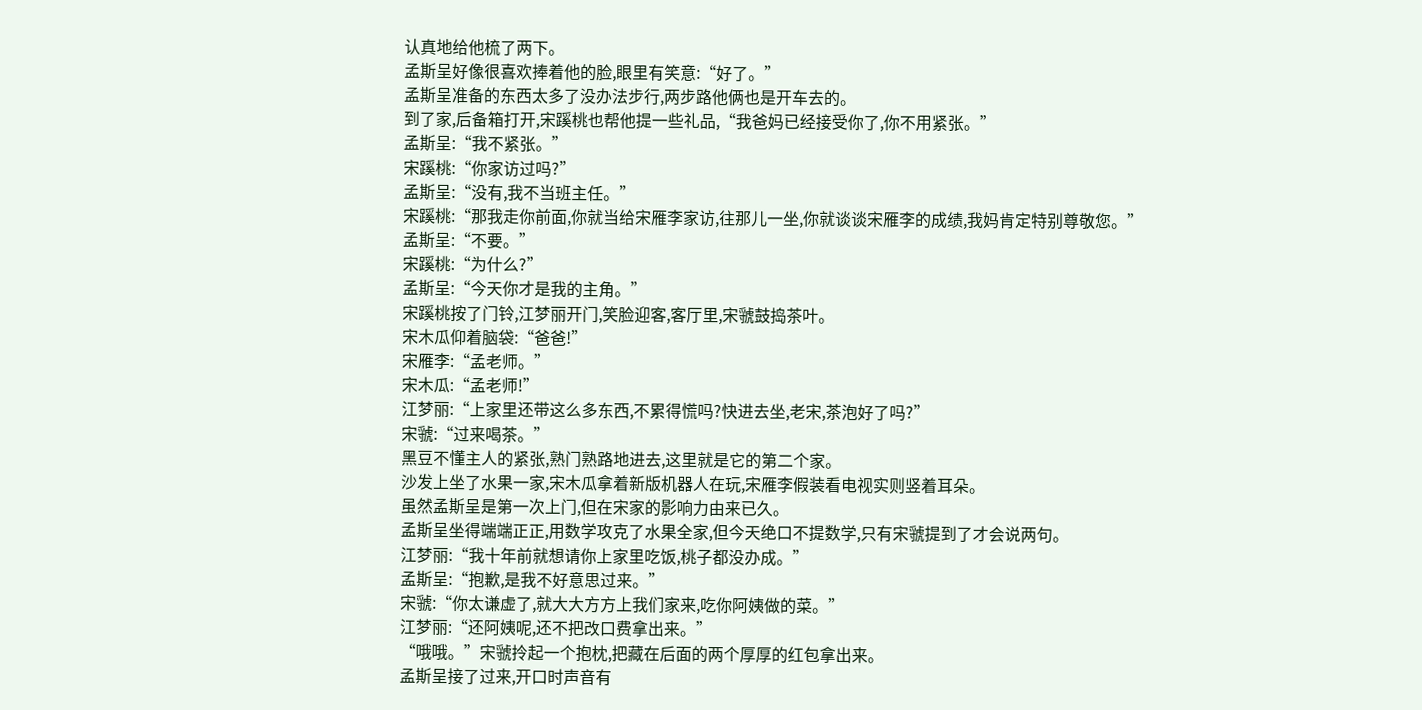认真地给他梳了两下。
孟斯呈好像很喜欢捧着他的脸,眼里有笑意:“好了。”
孟斯呈准备的东西太多了没办法步行,两步路他俩也是开车去的。
到了家,后备箱打开,宋蹊桃也帮他提一些礼品,“我爸妈已经接受你了,你不用紧张。”
孟斯呈:“我不紧张。”
宋蹊桃:“你家访过吗?”
孟斯呈:“没有,我不当班主任。”
宋蹊桃:“那我走你前面,你就当给宋雁李家访,往那儿一坐,你就谈谈宋雁李的成绩,我妈肯定特别尊敬您。”
孟斯呈:“不要。”
宋蹊桃:“为什么?”
孟斯呈:“今天你才是我的主角。”
宋蹊桃按了门铃,江梦丽开门,笑脸迎客,客厅里,宋虢鼓捣茶叶。
宋木瓜仰着脑袋:“爸爸!”
宋雁李:“孟老师。”
宋木瓜:“孟老师!”
江梦丽:“上家里还带这么多东西,不累得慌吗?快进去坐,老宋,茶泡好了吗?”
宋虢:“过来喝茶。”
黑豆不懂主人的紧张,熟门熟路地进去,这里就是它的第二个家。
沙发上坐了水果一家,宋木瓜拿着新版机器人在玩,宋雁李假装看电视实则竖着耳朵。
虽然孟斯呈是第一次上门,但在宋家的影响力由来已久。
孟斯呈坐得端端正正,用数学攻克了水果全家,但今天绝口不提数学,只有宋虢提到了才会说两句。
江梦丽:“我十年前就想请你上家里吃饭,桃子都没办成。”
孟斯呈:“抱歉,是我不好意思过来。”
宋虢:“你太谦虚了,就大大方方上我们家来,吃你阿姨做的菜。”
江梦丽:“还阿姨呢,还不把改口费拿出来。”
“哦哦。”宋虢拎起一个抱枕,把藏在后面的两个厚厚的红包拿出来。
孟斯呈接了过来,开口时声音有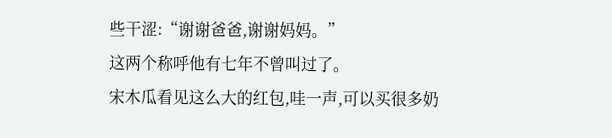些干涩:“谢谢爸爸,谢谢妈妈。”
这两个称呼他有七年不曾叫过了。
宋木瓜看见这么大的红包,哇一声,可以买很多奶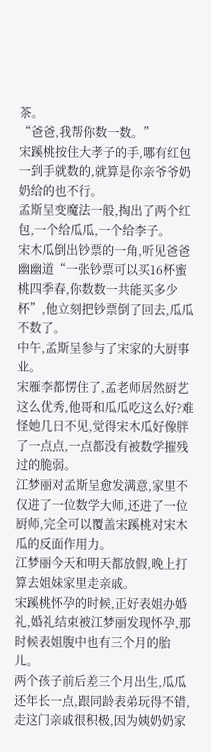茶。
“爸爸,我帮你数一数。”
宋蹊桃按住大孝子的手,哪有红包一到手就数的,就算是你亲爷爷奶奶给的也不行。
孟斯呈变魔法一般,掏出了两个红包,一个给瓜瓜,一个给李子。
宋木瓜倒出钞票的一角,听见爸爸幽幽道“一张钞票可以买16杯蜜桃四季春,你数数一共能买多少杯”,他立刻把钞票倒了回去,瓜瓜不数了。
中午,孟斯呈参与了宋家的大厨事业。
宋雁李都愣住了,孟老师居然厨艺这么优秀,他哥和瓜瓜吃这么好?难怪她几日不见,觉得宋木瓜好像胖了一点点,一点都没有被数学摧残过的脆弱。
江梦丽对孟斯呈愈发满意,家里不仅进了一位数学大师,还进了一位厨师,完全可以覆盖宋蹊桃对宋木瓜的反面作用力。
江梦丽今天和明天都放假,晚上打算去姐妹家里走亲戚。
宋蹊桃怀孕的时候,正好表姐办婚礼,婚礼结束被江梦丽发现怀孕,那时候表姐腹中也有三个月的胎儿。
两个孩子前后差三个月出生,瓜瓜还年长一点,跟同龄表弟玩得不错,走这门亲戚很积极,因为姨奶奶家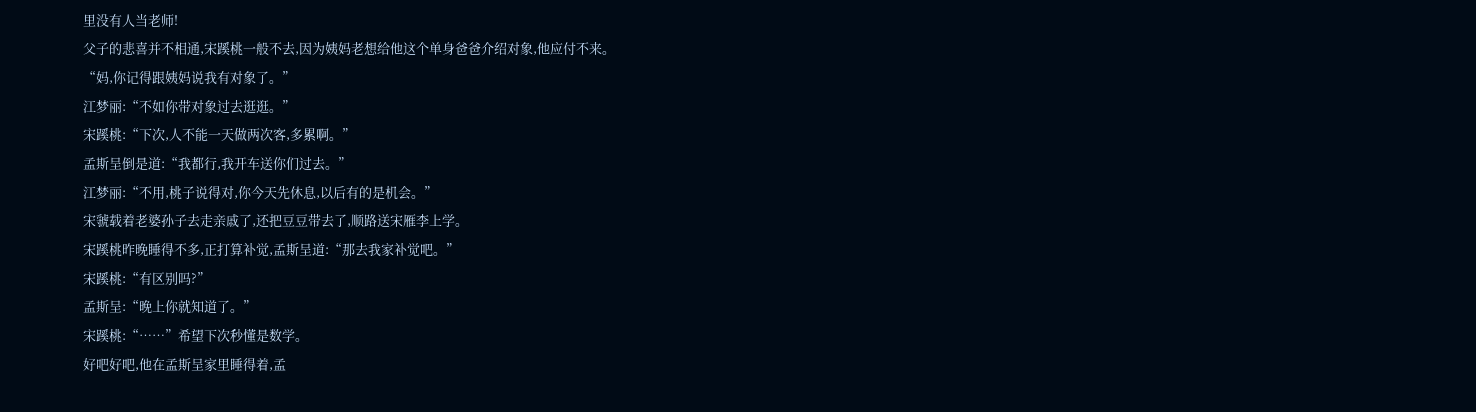里没有人当老师!
父子的悲喜并不相通,宋蹊桃一般不去,因为姨妈老想给他这个单身爸爸介绍对象,他应付不来。
“妈,你记得跟姨妈说我有对象了。”
江梦丽:“不如你带对象过去逛逛。”
宋蹊桃:“下次,人不能一天做两次客,多累啊。”
孟斯呈倒是道:“我都行,我开车送你们过去。”
江梦丽:“不用,桃子说得对,你今天先休息,以后有的是机会。”
宋虢载着老婆孙子去走亲戚了,还把豆豆带去了,顺路送宋雁李上学。
宋蹊桃昨晚睡得不多,正打算补觉,孟斯呈道:“那去我家补觉吧。”
宋蹊桃:“有区别吗?”
孟斯呈:“晚上你就知道了。”
宋蹊桃:“……”希望下次秒懂是数学。
好吧好吧,他在孟斯呈家里睡得着,孟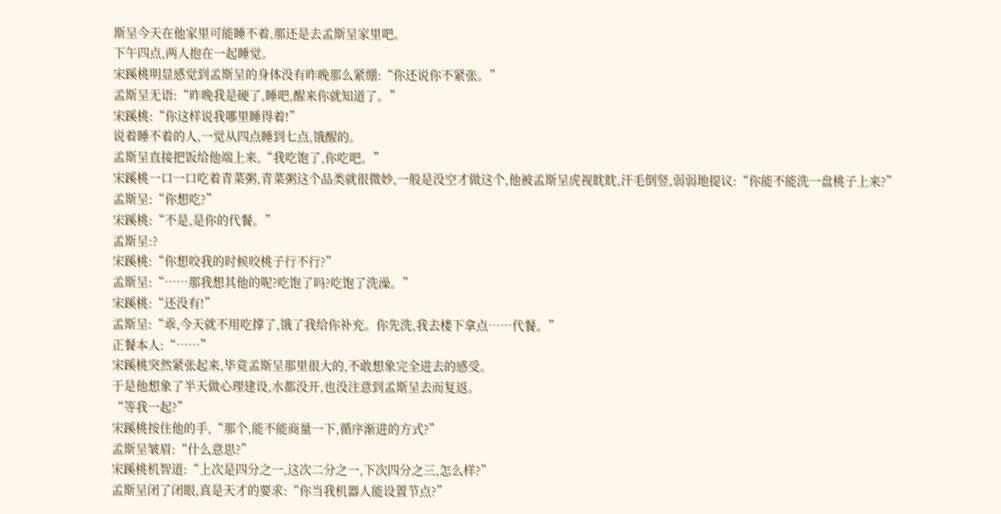斯呈今天在他家里可能睡不着,那还是去孟斯呈家里吧。
下午四点,两人抱在一起睡觉。
宋蹊桃明显感觉到孟斯呈的身体没有昨晚那么紧绷:“你还说你不紧张。”
孟斯呈无语:“昨晚我是硬了,睡吧,醒来你就知道了。”
宋蹊桃:“你这样说我哪里睡得着!”
说着睡不着的人,一觉从四点睡到七点,饿醒的。
孟斯呈直接把饭给他端上来,“我吃饱了,你吃吧。”
宋蹊桃一口一口吃着青菜粥,青菜粥这个品类就很微妙,一般是没空才做这个,他被孟斯呈虎视眈眈,汗毛倒竖,弱弱地提议:“你能不能洗一盘桃子上来?”
孟斯呈:“你想吃?”
宋蹊桃:“不是,是你的代餐。”
孟斯呈:?
宋蹊桃:“你想咬我的时候咬桃子行不行?”
孟斯呈:“……那我想其他的呢?吃饱了吗?吃饱了洗澡。”
宋蹊桃:“还没有!”
孟斯呈:“乖,今天就不用吃撑了,饿了我给你补充。你先洗,我去楼下拿点……代餐。”
正餐本人:“……”
宋蹊桃突然紧张起来,毕竟孟斯呈那里很大的,不敢想象完全进去的感受。
于是他想象了半天做心理建设,水都没开,也没注意到孟斯呈去而复返。
“等我一起?”
宋蹊桃按住他的手,“那个,能不能商量一下,循序渐进的方式?”
孟斯呈皱眉:“什么意思?”
宋蹊桃机智道:“上次是四分之一,这次二分之一,下次四分之三,怎么样?”
孟斯呈闭了闭眼,真是天才的要求:“你当我机器人能设置节点?”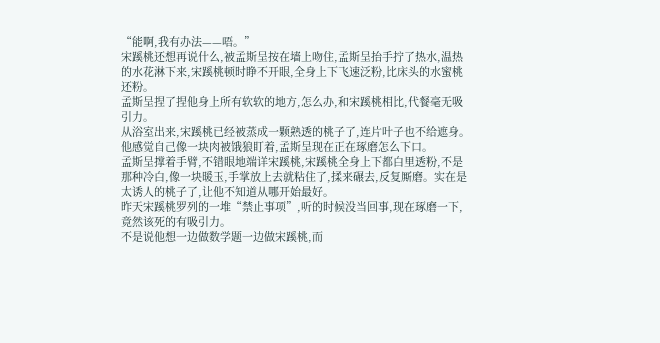“能啊,我有办法——唔。”
宋蹊桃还想再说什么,被孟斯呈按在墙上吻住,孟斯呈抬手拧了热水,温热的水花淋下来,宋蹊桃顿时睁不开眼,全身上下飞速泛粉,比床头的水蜜桃还粉。
孟斯呈捏了捏他身上所有软软的地方,怎么办,和宋蹊桃相比,代餐毫无吸引力。
从浴室出来,宋蹊桃已经被蒸成一颗熟透的桃子了,连片叶子也不给遮身。
他感觉自己像一块肉被饿狼盯着,孟斯呈现在正在琢磨怎么下口。
孟斯呈撑着手臂,不错眼地端详宋蹊桃,宋蹊桃全身上下都白里透粉,不是那种冷白,像一块暖玉,手掌放上去就粘住了,揉来碾去,反复厮磨。实在是太诱人的桃子了,让他不知道从哪开始最好。
昨天宋蹊桃罗列的一堆“禁止事项”,听的时候没当回事,现在琢磨一下,竟然该死的有吸引力。
不是说他想一边做数学题一边做宋蹊桃,而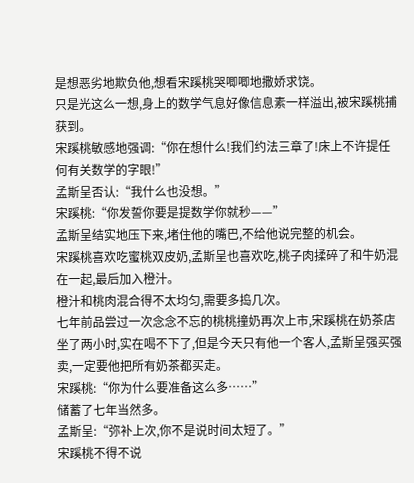是想恶劣地欺负他,想看宋蹊桃哭唧唧地撒娇求饶。
只是光这么一想,身上的数学气息好像信息素一样溢出,被宋蹊桃捕获到。
宋蹊桃敏感地强调:“你在想什么!我们约法三章了!床上不许提任何有关数学的字眼!”
孟斯呈否认:“我什么也没想。”
宋蹊桃:“你发誓你要是提数学你就秒——”
孟斯呈结实地压下来,堵住他的嘴巴,不给他说完整的机会。
宋蹊桃喜欢吃蜜桃双皮奶,孟斯呈也喜欢吃,桃子肉揉碎了和牛奶混在一起,最后加入橙汁。
橙汁和桃肉混合得不太均匀,需要多捣几次。
七年前品尝过一次念念不忘的桃桃撞奶再次上市,宋蹊桃在奶茶店坐了两小时,实在喝不下了,但是今天只有他一个客人,孟斯呈强买强卖,一定要他把所有奶茶都买走。
宋蹊桃:“你为什么要准备这么多……”
储蓄了七年当然多。
孟斯呈:“弥补上次,你不是说时间太短了。”
宋蹊桃不得不说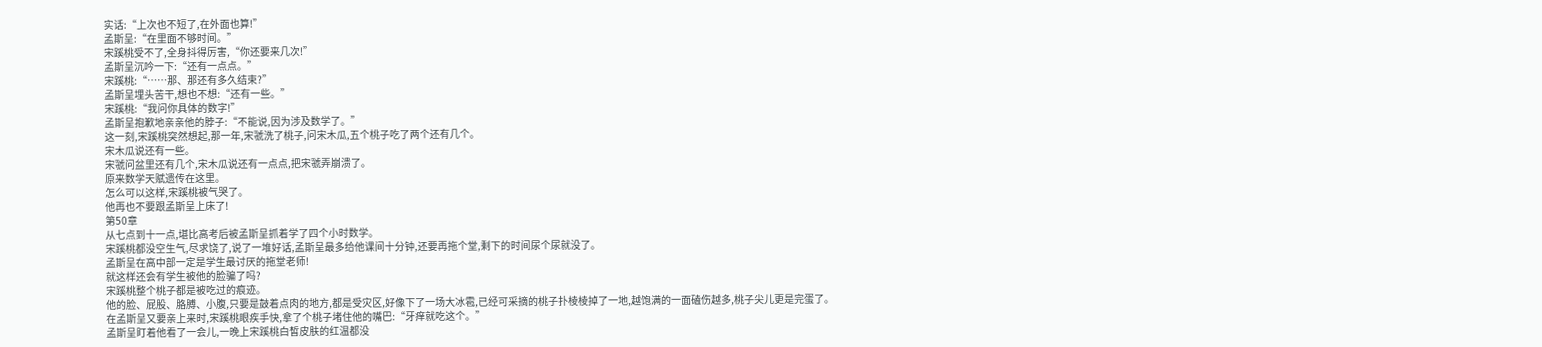实话:“上次也不短了,在外面也算!”
孟斯呈:“在里面不够时间。”
宋蹊桃受不了,全身抖得厉害,“你还要来几次!”
孟斯呈沉吟一下:“还有一点点。”
宋蹊桃:“……那、那还有多久结束?”
孟斯呈埋头苦干,想也不想:“还有一些。”
宋蹊桃:“我问你具体的数字!”
孟斯呈抱歉地亲亲他的脖子:“不能说,因为涉及数学了。”
这一刻,宋蹊桃突然想起,那一年,宋虢洗了桃子,问宋木瓜,五个桃子吃了两个还有几个。
宋木瓜说还有一些。
宋虢问盆里还有几个,宋木瓜说还有一点点,把宋虢弄崩溃了。
原来数学天赋遗传在这里。
怎么可以这样,宋蹊桃被气哭了。
他再也不要跟孟斯呈上床了!
第50章
从七点到十一点,堪比高考后被孟斯呈抓着学了四个小时数学。
宋蹊桃都没空生气,尽求饶了,说了一堆好话,孟斯呈最多给他课间十分钟,还要再拖个堂,剩下的时间尿个尿就没了。
孟斯呈在高中部一定是学生最讨厌的拖堂老师!
就这样还会有学生被他的脸骗了吗?
宋蹊桃整个桃子都是被吃过的痕迹。
他的脸、屁股、胳膊、小腹,只要是鼓着点肉的地方,都是受灾区,好像下了一场大冰雹,已经可采摘的桃子扑棱棱掉了一地,越饱满的一面磕伤越多,桃子尖儿更是完蛋了。
在孟斯呈又要亲上来时,宋蹊桃眼疾手快,拿了个桃子堵住他的嘴巴:“牙痒就吃这个。”
孟斯呈盯着他看了一会儿,一晚上宋蹊桃白皙皮肤的红温都没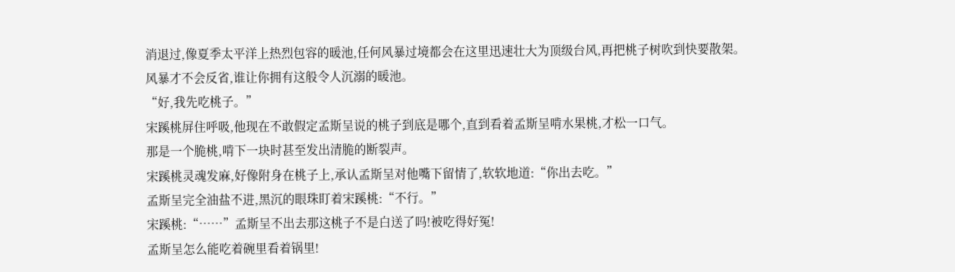消退过,像夏季太平洋上热烈包容的暖池,任何风暴过境都会在这里迅速壮大为顶级台风,再把桃子树吹到快要散架。
风暴才不会反省,谁让你拥有这般令人沉溺的暖池。
“好,我先吃桃子。”
宋蹊桃屏住呼吸,他现在不敢假定孟斯呈说的桃子到底是哪个,直到看着孟斯呈啃水果桃,才松一口气。
那是一个脆桃,啃下一块时甚至发出清脆的断裂声。
宋蹊桃灵魂发麻,好像附身在桃子上,承认孟斯呈对他嘴下留情了,软软地道:“你出去吃。”
孟斯呈完全油盐不进,黑沉的眼珠盯着宋蹊桃:“不行。”
宋蹊桃:“……”孟斯呈不出去那这桃子不是白送了吗!被吃得好冤!
孟斯呈怎么能吃着碗里看着锅里!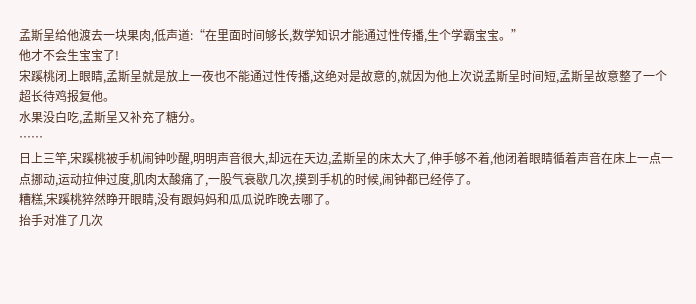孟斯呈给他渡去一块果肉,低声道:“在里面时间够长,数学知识才能通过性传播,生个学霸宝宝。”
他才不会生宝宝了!
宋蹊桃闭上眼睛,孟斯呈就是放上一夜也不能通过性传播,这绝对是故意的,就因为他上次说孟斯呈时间短,孟斯呈故意整了一个超长待鸡报复他。
水果没白吃,孟斯呈又补充了糖分。
……
日上三竿,宋蹊桃被手机闹钟吵醒,明明声音很大,却远在天边,孟斯呈的床太大了,伸手够不着,他闭着眼睛循着声音在床上一点一点挪动,运动拉伸过度,肌肉太酸痛了,一股气衰歇几次,摸到手机的时候,闹钟都已经停了。
糟糕,宋蹊桃猝然睁开眼睛,没有跟妈妈和瓜瓜说昨晚去哪了。
抬手对准了几次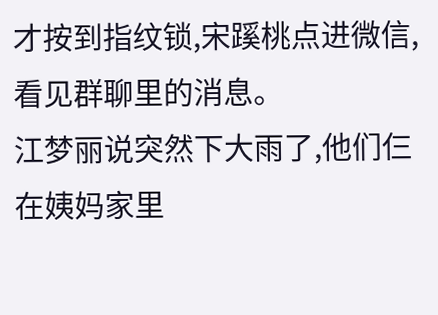才按到指纹锁,宋蹊桃点进微信,看见群聊里的消息。
江梦丽说突然下大雨了,他们仨在姨妈家里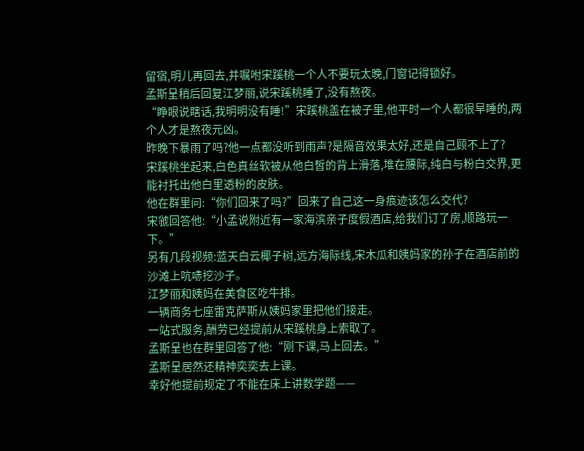留宿,明儿再回去,并嘱咐宋蹊桃一个人不要玩太晚,门窗记得锁好。
孟斯呈稍后回复江梦丽,说宋蹊桃睡了,没有熬夜。
“睁眼说瞎话,我明明没有睡!”宋蹊桃盖在被子里,他平时一个人都很早睡的,两个人才是熬夜元凶。
昨晚下暴雨了吗?他一点都没听到雨声?是隔音效果太好,还是自己顾不上了?
宋蹊桃坐起来,白色真丝软被从他白皙的背上滑落,堆在腰际,纯白与粉白交界,更能衬托出他白里透粉的皮肤。
他在群里问:“你们回来了吗?”回来了自己这一身痕迹该怎么交代?
宋虢回答他:“小孟说附近有一家海滨亲子度假酒店,给我们订了房,顺路玩一下。”
另有几段视频:蓝天白云椰子树,远方海际线,宋木瓜和姨妈家的孙子在酒店前的沙滩上吭哧挖沙子。
江梦丽和姨妈在美食区吃牛排。
一辆商务七座雷克萨斯从姨妈家里把他们接走。
一站式服务,酬劳已经提前从宋蹊桃身上索取了。
孟斯呈也在群里回答了他:“刚下课,马上回去。”
孟斯呈居然还精神奕奕去上课。
幸好他提前规定了不能在床上讲数学题——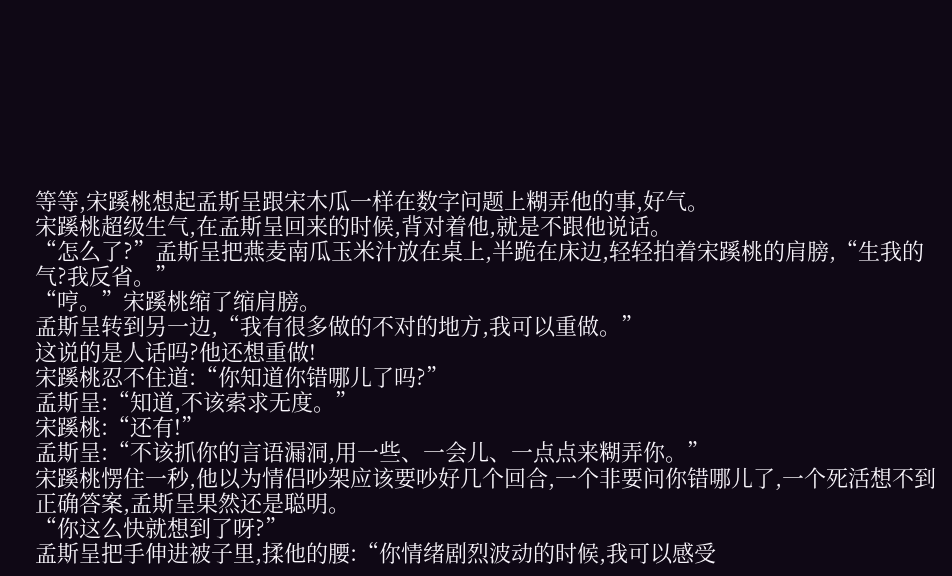等等,宋蹊桃想起孟斯呈跟宋木瓜一样在数字问题上糊弄他的事,好气。
宋蹊桃超级生气,在孟斯呈回来的时候,背对着他,就是不跟他说话。
“怎么了?”孟斯呈把燕麦南瓜玉米汁放在桌上,半跪在床边,轻轻拍着宋蹊桃的肩膀,“生我的气?我反省。”
“哼。”宋蹊桃缩了缩肩膀。
孟斯呈转到另一边,“我有很多做的不对的地方,我可以重做。”
这说的是人话吗?他还想重做!
宋蹊桃忍不住道:“你知道你错哪儿了吗?”
孟斯呈:“知道,不该索求无度。”
宋蹊桃:“还有!”
孟斯呈:“不该抓你的言语漏洞,用一些、一会儿、一点点来糊弄你。”
宋蹊桃愣住一秒,他以为情侣吵架应该要吵好几个回合,一个非要问你错哪儿了,一个死活想不到正确答案,孟斯呈果然还是聪明。
“你这么快就想到了呀?”
孟斯呈把手伸进被子里,揉他的腰:“你情绪剧烈波动的时候,我可以感受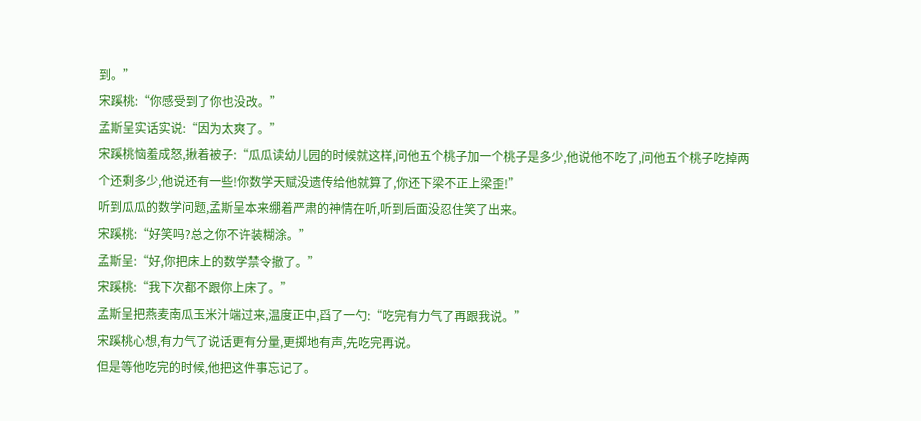到。”
宋蹊桃:“你感受到了你也没改。”
孟斯呈实话实说:“因为太爽了。”
宋蹊桃恼羞成怒,揪着被子:“瓜瓜读幼儿园的时候就这样,问他五个桃子加一个桃子是多少,他说他不吃了,问他五个桃子吃掉两个还剩多少,他说还有一些!你数学天赋没遗传给他就算了,你还下梁不正上梁歪!”
听到瓜瓜的数学问题,孟斯呈本来绷着严肃的神情在听,听到后面没忍住笑了出来。
宋蹊桃:“好笑吗?总之你不许装糊涂。”
孟斯呈:“好,你把床上的数学禁令撤了。”
宋蹊桃:“我下次都不跟你上床了。”
孟斯呈把燕麦南瓜玉米汁端过来,温度正中,舀了一勺:“吃完有力气了再跟我说。”
宋蹊桃心想,有力气了说话更有分量,更掷地有声,先吃完再说。
但是等他吃完的时候,他把这件事忘记了。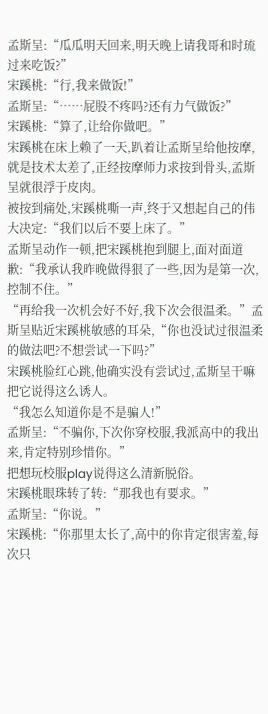孟斯呈:“瓜瓜明天回来,明天晚上请我哥和时琉过来吃饭?”
宋蹊桃:“行,我来做饭!”
孟斯呈:“……屁股不疼吗?还有力气做饭?”
宋蹊桃:“算了,让给你做吧。”
宋蹊桃在床上赖了一天,趴着让孟斯呈给他按摩,就是技术太差了,正经按摩师力求按到骨头,孟斯呈就很浮于皮肉。
被按到痛处,宋蹊桃嘶一声,终于又想起自己的伟大决定:“我们以后不要上床了。”
孟斯呈动作一顿,把宋蹊桃抱到腿上,面对面道歉:“我承认我昨晚做得狠了一些,因为是第一次,控制不住。”
“再给我一次机会好不好,我下次会很温柔。”孟斯呈贴近宋蹊桃敏感的耳朵,“你也没试过很温柔的做法吧?不想尝试一下吗?”
宋蹊桃脸红心跳,他确实没有尝试过,孟斯呈干嘛把它说得这么诱人。
“我怎么知道你是不是骗人!”
孟斯呈:“不骗你,下次你穿校服,我派高中的我出来,肯定特别珍惜你。”
把想玩校服play说得这么清新脱俗。
宋蹊桃眼珠转了转:“那我也有要求。”
孟斯呈:“你说。”
宋蹊桃:“你那里太长了,高中的你肯定很害羞,每次只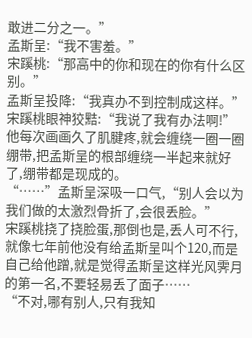敢进二分之一。”
孟斯呈:“我不害羞。”
宋蹊桃:“那高中的你和现在的你有什么区别。”
孟斯呈投降:“我真办不到控制成这样。”
宋蹊桃眼神狡黠:“我说了我有办法啊!”
他每次画画久了肌腱疼,就会缠绕一圈一圈绷带,把孟斯呈的根部缠绕一半起来就好了,绷带都是现成的。
“……”孟斯呈深吸一口气,“别人会以为我们做的太激烈骨折了,会很丢脸。”
宋蹊桃挠了挠脸蛋,那倒也是,丢人可不行,就像七年前他没有给孟斯呈叫个120,而是自己给他蹭,就是觉得孟斯呈这样光风霁月的第一名,不要轻易丢了面子……
“不对,哪有别人,只有我知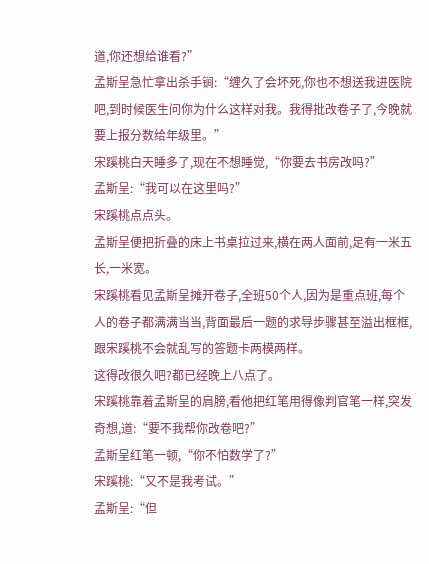道,你还想给谁看?”
孟斯呈急忙拿出杀手锏:“缠久了会坏死,你也不想送我进医院吧,到时候医生问你为什么这样对我。我得批改卷子了,今晚就要上报分数给年级里。”
宋蹊桃白天睡多了,现在不想睡觉,“你要去书房改吗?”
孟斯呈:“我可以在这里吗?”
宋蹊桃点点头。
孟斯呈便把折叠的床上书桌拉过来,横在两人面前,足有一米五长,一米宽。
宋蹊桃看见孟斯呈摊开卷子,全班50个人,因为是重点班,每个人的卷子都满满当当,背面最后一题的求导步骤甚至溢出框框,跟宋蹊桃不会就乱写的答题卡两模两样。
这得改很久吧?都已经晚上八点了。
宋蹊桃靠着孟斯呈的肩膀,看他把红笔用得像判官笔一样,突发奇想,道:“要不我帮你改卷吧?”
孟斯呈红笔一顿,“你不怕数学了?”
宋蹊桃:“又不是我考试。”
孟斯呈:“但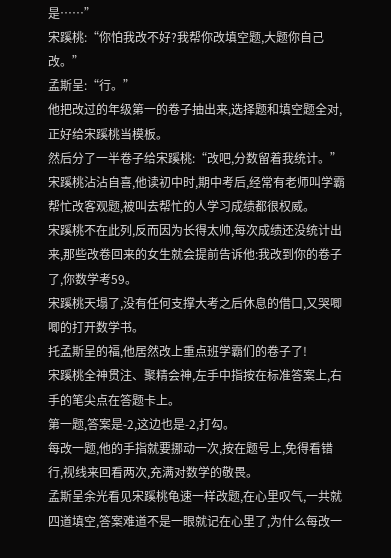是……”
宋蹊桃:“你怕我改不好?我帮你改填空题,大题你自己改。”
孟斯呈:“行。”
他把改过的年级第一的卷子抽出来,选择题和填空题全对,正好给宋蹊桃当模板。
然后分了一半卷子给宋蹊桃:“改吧,分数留着我统计。”
宋蹊桃沾沾自喜,他读初中时,期中考后,经常有老师叫学霸帮忙改客观题,被叫去帮忙的人学习成绩都很权威。
宋蹊桃不在此列,反而因为长得太帅,每次成绩还没统计出来,那些改卷回来的女生就会提前告诉他:我改到你的卷子了,你数学考59。
宋蹊桃天塌了,没有任何支撑大考之后休息的借口,又哭唧唧的打开数学书。
托孟斯呈的福,他居然改上重点班学霸们的卷子了!
宋蹊桃全神贯注、聚精会神,左手中指按在标准答案上,右手的笔尖点在答题卡上。
第一题,答案是-2,这边也是-2,打勾。
每改一题,他的手指就要挪动一次,按在题号上,免得看错行,视线来回看两次,充满对数学的敬畏。
孟斯呈余光看见宋蹊桃龟速一样改题,在心里叹气,一共就四道填空,答案难道不是一眼就记在心里了,为什么每改一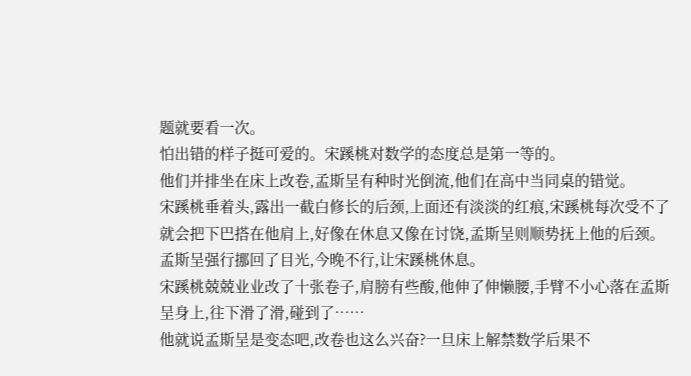题就要看一次。
怕出错的样子挺可爱的。宋蹊桃对数学的态度总是第一等的。
他们并排坐在床上改卷,孟斯呈有种时光倒流,他们在高中当同桌的错觉。
宋蹊桃垂着头,露出一截白修长的后颈,上面还有淡淡的红痕,宋蹊桃每次受不了就会把下巴搭在他肩上,好像在休息又像在讨饶,孟斯呈则顺势抚上他的后颈。
孟斯呈强行挪回了目光,今晚不行,让宋蹊桃休息。
宋蹊桃兢兢业业改了十张卷子,肩膀有些酸,他伸了伸懒腰,手臂不小心落在孟斯呈身上,往下滑了滑,碰到了……
他就说孟斯呈是变态吧,改卷也这么兴奋?一旦床上解禁数学后果不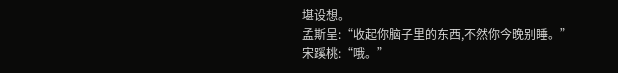堪设想。
孟斯呈:“收起你脑子里的东西,不然你今晚别睡。”
宋蹊桃:“哦。”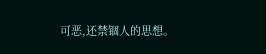可恶,还禁锢人的思想。